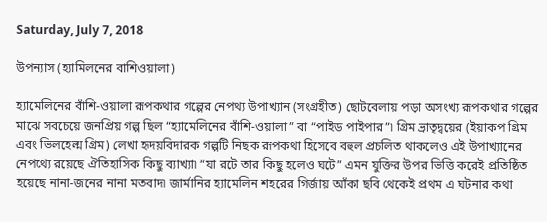Saturday, July 7, 2018

উপন্যাস (হ্যামিলনের বাশিওয়ালা)

হ্যামেলিনের বাঁশি-ওয়ালা রূপকথার গল্পের নেপথ্য উপাখ্যান (সংগ্রহীত) ছোটবেলায় পড়া অসংখ্য রূপকথার গল্পের মাঝে সবচেয়ে জনপ্রিয় গল্প ছিল “হ্যামেলিনের বাঁশি-ওয়ালা” বা “পাইড পাইপার”৷ গ্রিম ভ্রাতৃদ্বয়ের (ইয়াকপ গ্রিম এবং ভিলহেল্ম গ্রিম) লেখা হৃদয়বিদারক গল্পটি নিছক রূপকথা হিসেবে বহুল প্রচলিত থাকলেও এই উপাখ্যানের নেপথ্যে রয়েছে ঐতিহাসিক কিছু ব্যাখ্যা৷ “যা রটে তার কিছু হলেও ঘটে” এমন যুক্তির উপর ভিত্তি করেই প্রতিষ্ঠিত হয়েছে নানা-জনের নানা মতবাদ৷ জার্মানির হ্যামেলিন শহরের গির্জায় আঁকা ছবি থেকেই প্রথম এ ঘটনার কথা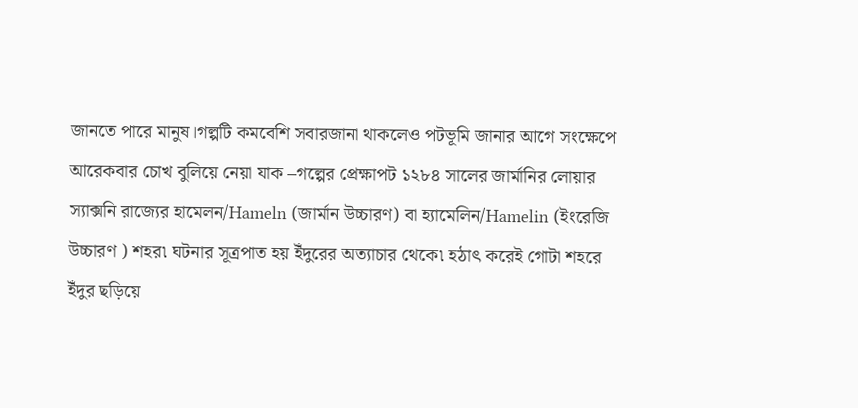জানতে পারে মানুষ।গল্পটি কমবেশি সবারজানা থাকলেও পটভূমি জানার আগে সংক্ষেপে আরেকবার চোখ বুলিয়ে নেয়া যাক –গল্পের প্রেক্ষাপট ১২৮৪ সালের জার্মানির লোয়ার স্যাক্সনি রাজ্যের হামেলন/Hameln (জার্মান উচ্চারণ) বা হ্যামেলিন/Hamelin (ইংরেজি উচ্চারণ ) শহর৷ ঘটনার সূত্রপাত হয় ইঁদুরের অত্যাচার থেকে৷ হঠাৎ করেই গোটা শহরে ইঁদুর ছড়িয়ে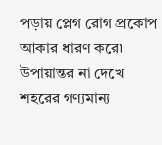পড়ায় প্লেগ রোগ প্রকোপ আকার ধারণ করে৷ উপায়ান্তর না দেখে শহরের গণ্যমান্য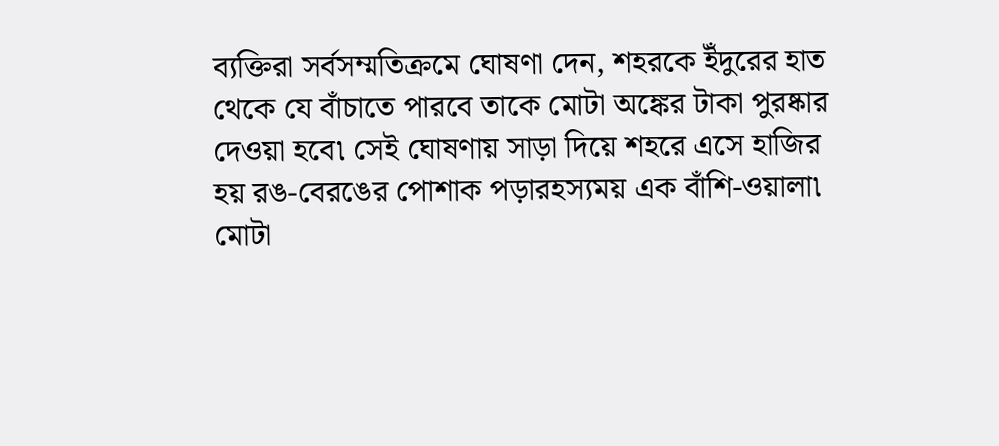ব্যক্তিরা সর্বসম্মতিক্রমে ঘোষণা দেন, শহরকে ইঁদুরের হাত থেকে যে বাঁচাতে পারবে তাকে মোটা অঙ্কের টাকা পুরষ্কার দেওয়া হবে৷ সেই ঘোষণায় সাড়া দিয়ে শহরে এসে হাজির হয় রঙ-বেরঙের পোশাক পড়ারহস্যময় এক বাঁশি-ওয়ালা৷ মোটা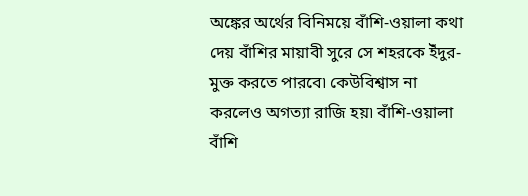অঙ্কের অর্থের বিনিময়ে বাঁশি-ওয়ালা কথা দেয় বাঁশির মায়াবী সুরে সে শহরকে ইঁদুর-মুক্ত করতে পারবে৷ কেউবিশ্বাস না করলেও অগত্যা রাজি হয়৷ বাঁশি-ওয়ালা বাঁশি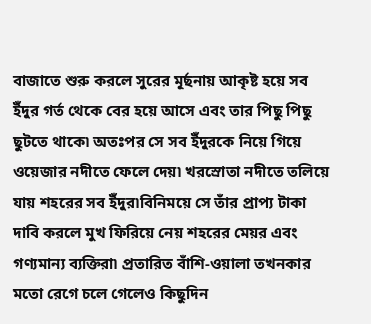বাজাতে শুরু করলে সুরের মূর্ছনায় আকৃষ্ট হয়ে সব ইঁদুর গর্ত থেকে বের হয়ে আসে এবং তার পিছু পিছু ছুটতে থাকে৷ অতঃপর সে সব ইঁদুরকে নিয়ে গিয়ে ওয়েজার নদীতে ফেলে দেয়৷ খরস্রোতা নদীতে তলিয়ে যায় শহরের সব ইঁদুর৷বিনিময়ে সে তাঁর প্রাপ্য টাকা দাবি করলে মুখ ফিরিয়ে নেয় শহরের মেয়র এবং গণ্যমান্য ব্যক্তিরা৷ প্রতারিত বাঁশি-ওয়ালা তখনকার মতো রেগে চলে গেলেও কিছুদিন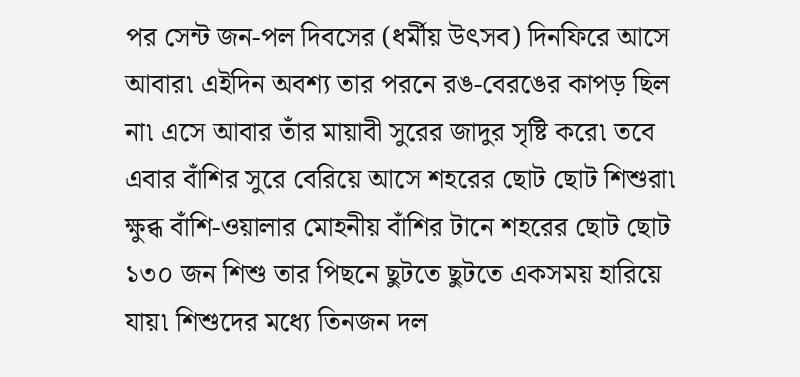পর সেন্ট জন-পল দিবসের (ধর্মীয় উৎসব) দিনফিরে আসে আবার৷ এইদিন অবশ্য তার পরনে রঙ-বেরঙের কাপড় ছিল না৷ এসে আবার তাঁর মায়াবী সুরের জাদুর সৃষ্টি করে৷ তবে এবার বাঁশির সুরে বেরিয়ে আসে শহরের ছোট ছোট শিশুরা৷ ক্ষুব্ধ বাঁশি-ওয়ালার মোহনীয় বাঁশির টানে শহরের ছোট ছোট ১৩০ জন শিশু তার পিছনে ছুটতে ছুটতে একসময় হারিয়ে যায়৷ শিশুদের মধ্যে তিনজন দল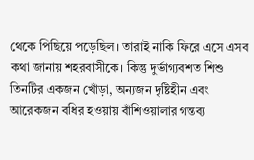থেকে পিছিয়ে পড়েছিল। তারাই নাকি ফিরে এসে এসব কথা জানায় শহরবাসীকে। কিন্তু দুর্ভাগ্যবশত শিশু তিনটির একজন খোঁড়া, অন্যজন দৃষ্টিহীন এবং আরেকজন বধির হওয়ায় বাঁশিওয়ালার গন্তব্য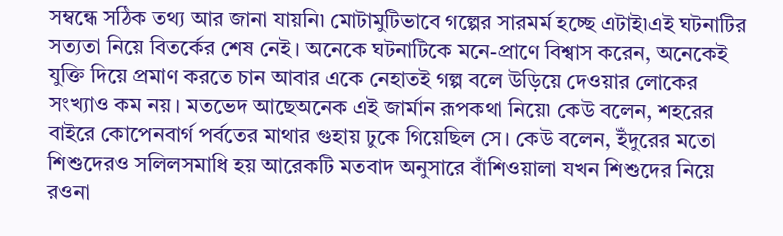সম্বন্ধে সঠিক তথ্য আর জানা যায়নি৷ মোটামুটিভাবে গল্পের সারমর্ম হচ্ছে এটাই৷এই ঘটনাটির সত্যতা নিয়ে বিতর্কের শেষ নেই। অনেকে ঘটনাটিকে মনে-প্রাণে বিশ্বাস করেন, অনেকেই যুক্তি দিয়ে প্রমাণ করতে চান আবার একে নেহাতই গল্প বলে উড়িয়ে দেওয়ার লোকের সংখ্যাও কম নয়। মতভেদ আছেঅনেক এই জার্মান রূপকথা নিয়ে৷ কেউ বলেন, শহরের বাইরে কোপেনবার্গ পর্বতের মাথার গুহায় ঢুকে গিয়েছিল সে। কেউ বলেন, ইঁদুরের মতো শিশুদেরও সলিলসমাধি হয় আরেকটি মতবাদ অনুসারে বাঁশিওয়ালা যখন শিশুদের নিয়ে রওনা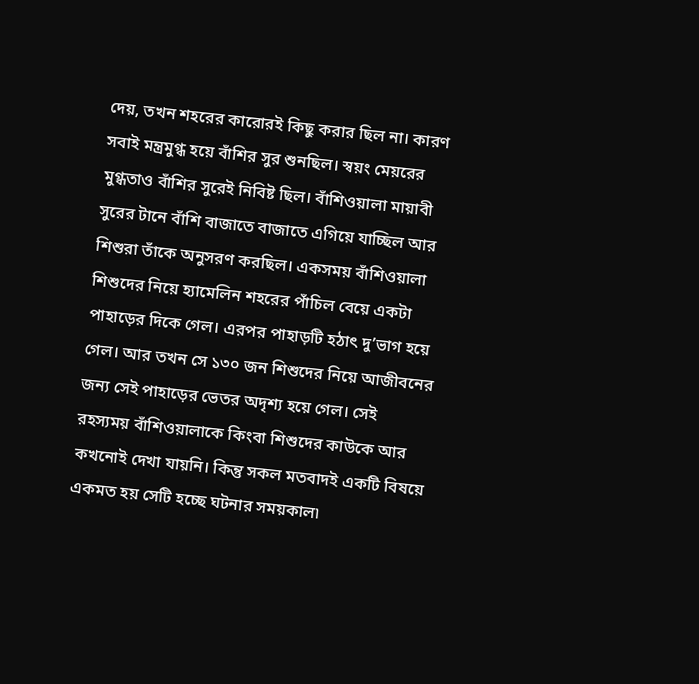দেয়, তখন শহরের কারোরই কিছু করার ছিল না। কারণ সবাই মন্ত্রমুগ্ধ হয়ে বাঁশির সুর শুনছিল। স্বয়ং মেয়রের মুগ্ধতাও বাঁশির সুরেই নিবিষ্ট ছিল। বাঁশিওয়ালা মায়াবী সুরের টানে বাঁশি বাজাতে বাজাতে এগিয়ে যাচ্ছিল আর শিশুরা তাঁকে অনুসরণ করছিল। একসময় বাঁশিওয়ালা শিশুদের নিয়ে হ্যামেলিন শহরের পাঁচিল বেয়ে একটা পাহাড়ের দিকে গেল। এরপর পাহাড়টি হঠাৎ দু’ভাগ হয়ে গেল। আর তখন সে ১৩০ জন শিশুদের নিয়ে আজীবনের জন্য সেই পাহাড়ের ভেতর অদৃশ্য হয়ে গেল। সেই রহস্যময় বাঁশিওয়ালাকে কিংবা শিশুদের কাউকে আর কখনোই দেখা যায়নি। কিন্তু সকল মতবাদই একটি বিষয়ে একমত হয় সেটি হচ্ছে ঘটনার সময়কাল৷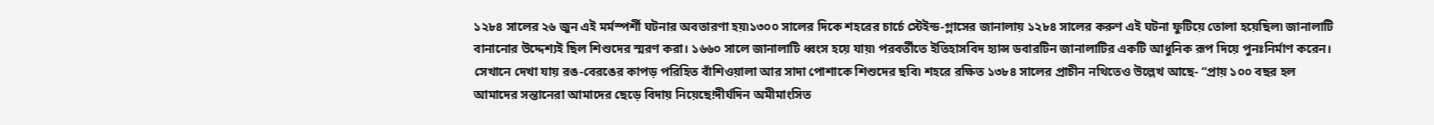১২৮৪ সালের ২৬ জুন এই মর্মস্পর্শী ঘটনার অবতারণা হয়৷১৩০০ সালের দিকে শহরের চার্চে স্টেইন্ড-গ্লাসের জানালায় ১২৮৪ সালের করুণ এই ঘটনা ফুটিয়ে তোলা হয়েছিল৷ জানালাটি বানানোর উদ্দেশ্যই ছিল শিশুদের স্মরণ করা। ১৬৬০ সালে জানালাটি ধ্বংস হয়ে যায়৷ পরবর্তীতে ইতিহাসবিদ হ্যান্স ডবারটিন জানালাটির একটি আধুনিক রূপ দিয়ে পুনঃনির্মাণ করেন। সেখানে দেখা যায় রঙ-বেরঙের কাপড় পরিহিত বাঁশিওয়ালা আর সাদা পোশাকে শিশুদের ছবি৷ শহরে রক্ষিত ১৩৮৪ সালের প্রাচীন নথিতেও উল্লেখ আছে- “প্রায় ১০০ বছর হল আমাদের সন্তানেরা আমাদের ছেড়ে বিদায় নিয়েছে!দীর্ঘদিন অমীমাংসিত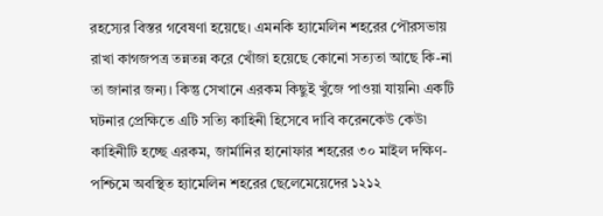রহস্যের বিস্তর গবেষণা হয়েছে। এমনকি হ্যামেলিন শহরের পৌরসভায় রাখা কাগজপত্র তন্নতন্ন করে খোঁজা হয়েছে কোনো সত্যতা আছে কি-না তা জানার জন্য। কিন্তু সেখানে এরকম কিছুই খুঁজে পাওয়া যায়নি৷ একটি ঘটনার প্রেক্ষিতে এটি সত্যি কাহিনী হিসেবে দাবি করেনকেউ কেউ৷ কাহিনীটি হচ্ছে এরকম, জার্মানির হানোফার শহরের ৩০ মাইল দক্ষিণ-পশ্চিমে অবস্থিত হ্যামেলিন শহরের ছেলেমেয়েদের ১২১২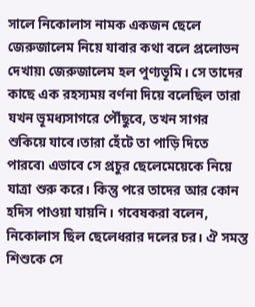সালে নিকোলাস নামক একজন ছেলে জেরুজালেম নিয়ে যাবার কথা বলে প্রলোভন দেখায়৷ জেরুজালেম হল পুণ্যভূমি। সে তাদের কাছে এক রহস্যময় বর্ণনা দিয়ে বলেছিল তারা যখন ভূমধ্যসাগরে পৌঁছুবে, তখন সাগর শুকিয়ে যাবে।তারা হেঁটে তা পাড়ি দিতে পারবে৷ এভাবে সে প্রচুর ছেলেমেয়েকে নিয়ে যাত্রা শুরু করে। কিন্তু পরে তাদের আর কোন হদিস পাওয়া যায়নি। গবেষকরা বলেন, নিকোলাস ছিল ছেলেধরার দলের চর। ঐ সমস্ত শিশুকে সে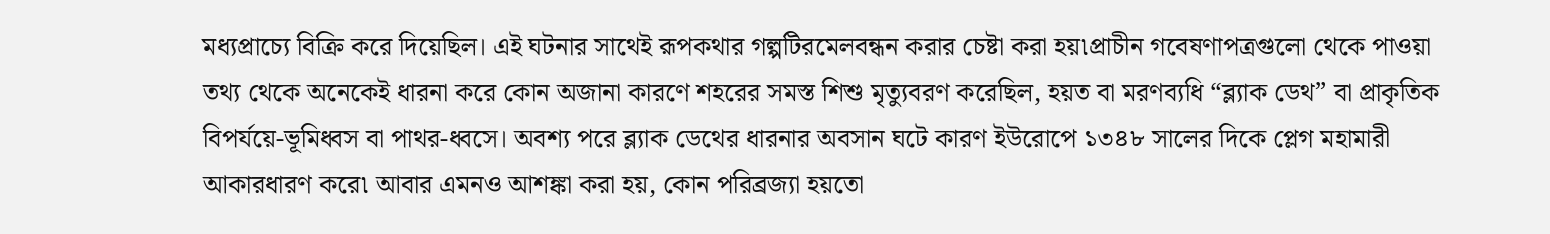মধ্যপ্রাচ্যে বিক্রি করে দিয়েছিল। এই ঘটনার সাথেই রূপকথার গল্পটিরমেলবন্ধন করার চেষ্টা করা হয়৷প্রাচীন গবেষণাপত্রগুলো থেকে পাওয়া তথ্য থেকে অনেকেই ধারনা করে কোন অজানা কারণে শহরের সমস্ত শিশু মৃত্যুবরণ করেছিল, হয়ত বা মরণব্যধি “ব্ল্যাক ডেথ” বা প্রাকৃতিক বিপর্যয়ে-ভূমিধ্বস বা পাথর-ধ্বসে। অবশ্য পরে ব্ল্যাক ডেথের ধারনার অবসান ঘটে কারণ ইউরোপে ১৩৪৮ সালের দিকে প্লেগ মহামারী আকারধারণ করে৷ আবার এমনও আশঙ্কা করা হয়, কোন পরিব্রজ্যা হয়তো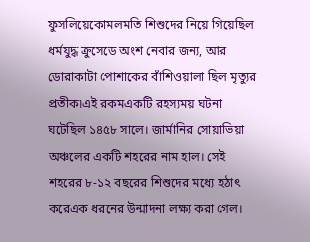ফুসলিয়েকোমলমতি শিশুদের নিয়ে গিয়েছিল ধর্মযুদ্ধ ক্রুসেডে অংশ নেবার জন্য, আর ডোরাকাটা পোশাকের বাঁশিওয়ালা ছিল মৃত্যুর প্রতীক৷এই রকমএকটি রহস্যময় ঘটনা ঘটেছিল ১৪৫৮ সালে। জার্মানির সোয়াভিয়া অঞ্চলের একটি শহরের নাম হাল। সেই শহরের ৮-১২ বছরের শিশুদের মধ্যে হঠাৎ করেএক ধরনের উন্মাদনা লক্ষ্য করা গেল।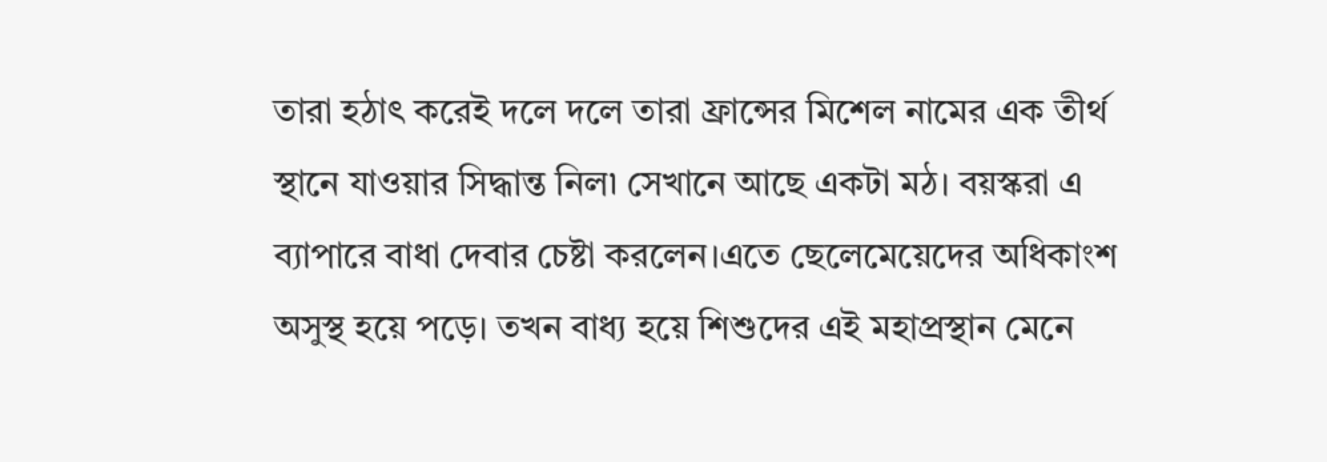তারা হঠাৎ করেই দলে দলে তারা ফ্রান্সের মিশেল নামের এক তীর্থ স্থানে যাওয়ার সিদ্ধান্ত নিল৷ সেখানে আছে একটা মঠ। বয়স্করা এ ব্যাপারে বাধা দেবার চেষ্টা করলেন।এতে ছেলেমেয়েদের অধিকাংশ অসুস্থ হয়ে পড়ে। তখন বাধ্য হয়ে শিশুদের এই মহাপ্রস্থান মেনে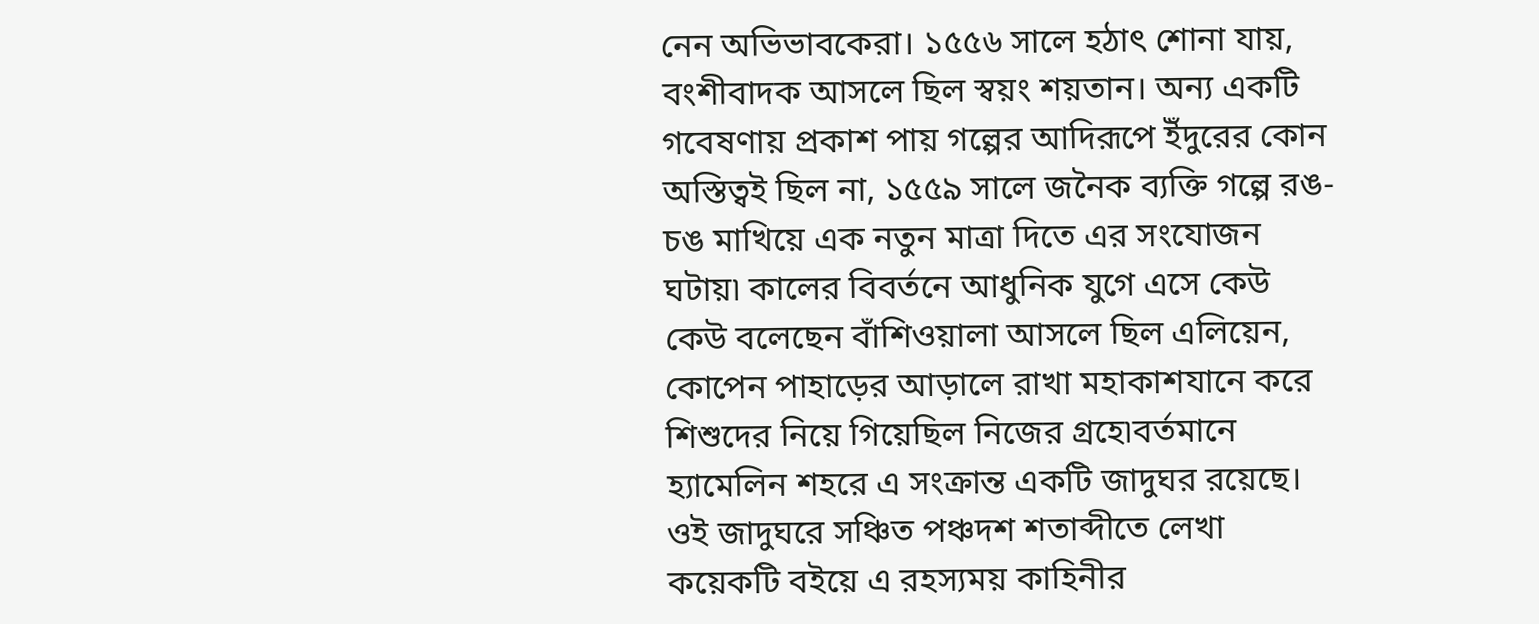নেন অভিভাবকেরা। ১৫৫৬ সালে হঠাৎ শোনা যায়, বংশীবাদক আসলে ছিল স্বয়ং শয়তান। অন্য একটি গবেষণায় প্রকাশ পায় গল্পের আদিরূপে ইঁদুরের কোন অস্তিত্বই ছিল না, ১৫৫৯ সালে জনৈক ব্যক্তি গল্পে রঙ-চঙ মাখিয়ে এক নতুন মাত্রা দিতে এর সংযোজন ঘটায়৷ কালের বিবর্তনে আধুনিক যুগে এসে কেউ কেউ বলেছেন বাঁশিওয়ালা আসলে ছিল এলিয়েন, কোপেন পাহাড়ের আড়ালে রাখা মহাকাশযানে করে শিশুদের নিয়ে গিয়েছিল নিজের গ্রহে৷বর্তমানে হ্যামেলিন শহরে এ সংক্রান্ত একটি জাদুঘর রয়েছে। ওই জাদুঘরে সঞ্চিত পঞ্চদশ শতাব্দীতে লেখা কয়েকটি বইয়ে এ রহস্যময় কাহিনীর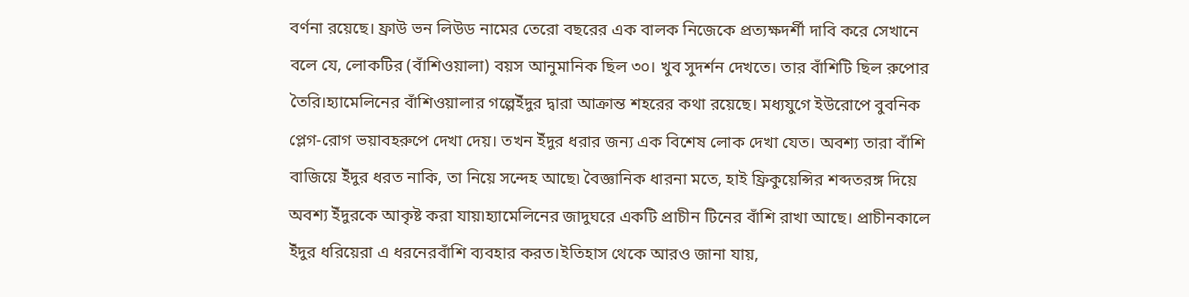বর্ণনা রয়েছে। ফ্রাউ ভন লিউড নামের তেরো বছরের এক বালক নিজেকে প্রত্যক্ষদর্শী দাবি করে সেখানে বলে যে, লোকটির (বাঁশিওয়ালা) বয়স আনুমানিক ছিল ৩০। খুব সুদর্শন দেখতে। তার বাঁশিটি ছিল রুপোর তৈরি।হ্যামেলিনের বাঁশিওয়ালার গল্পেইঁদুর দ্বারা আক্রান্ত শহরের কথা রয়েছে। মধ্যযুগে ইউরোপে বুবনিক প্লেগ-রোগ ভয়াবহরুপে দেখা দেয়। তখন ইঁদুর ধরার জন্য এক বিশেষ লোক দেখা যেত। অবশ্য তারা বাঁশি বাজিয়ে ইঁদুর ধরত নাকি, তা নিয়ে সন্দেহ আছে৷ বৈজ্ঞানিক ধারনা মতে, হাই ফ্রিকুয়েন্সির শব্দতরঙ্গ দিয়ে অবশ্য ইঁদুরকে আকৃষ্ট করা যায়৷হ্যামেলিনের জাদুঘরে একটি প্রাচীন টিনের বাঁশি রাখা আছে। প্রাচীনকালে ইঁদুর ধরিয়েরা এ ধরনেরবাঁশি ব্যবহার করত।ইতিহাস থেকে আরও জানা যায়,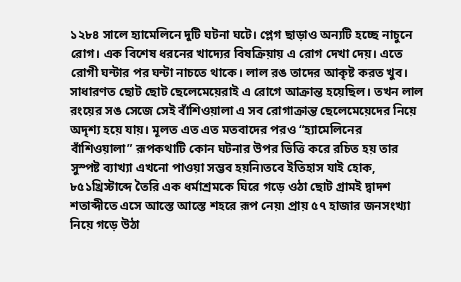১২৮৪ সালে হ্যামেলিনে দুটি ঘটনা ঘটে। প্লেগ ছাড়াও অন্যটি হচ্ছে নাচুনে রোগ। এক বিশেষ ধরনের খাদ্যের বিষক্রিয়ায় এ রোগ দেখা দেয়। এতে রোগী ঘন্টার পর ঘন্টা নাচতে থাকে। লাল রঙ তাদের আকৃষ্ট করত খুব। সাধারণত ছোট ছোট ছেলেমেয়েরাই এ রোগে আক্রান্ত হয়েছিল। তখন লাল রংয়ের সঙ সেজে সেই বাঁশিওয়ালা এ সব রোগাক্রান্ত ছেলেমেয়েদের নিয়ে অদৃশ্য হয়ে যায়। মূলত এত এত মতবাদের পরও “হ্যামেলিনের বাঁশিওয়ালা” রূপকথাটি কোন ঘটনার উপর ভিত্তি করে রচিত হয় তার সুস্পষ্ট ব্যাখ্যা এখনো পাওয়া সম্ভব হয়নি৷তবে ইতিহাস যাই হোক, ৮৫১খ্রিস্টাব্দে তৈরি এক ধর্মাশ্রমকে ঘিরে গড়ে ওঠা ছোট গ্রামই দ্বাদশ শতাব্দীতে এসে আস্তে আস্তে শহরে রূপ নেয়৷ প্রায় ৫৭ হাজার জনসংখ্যা নিয়ে গড়ে উঠা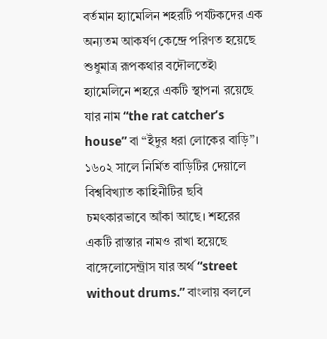বর্তমান হ্যামেলিন শহরটি পর্যটকদের এক অন্যতম আকর্ষণ কেন্দ্রে পরিণত হয়েছে শুধুমাত্র রূপকথার বদৌলতেই৷ হ্যামেলিনে শহরে একটি স্থাপনা রয়েছে যার নাম “the rat catcher’s house” বা “ইঁদুর ধরা লোকের বাড়ি”। ১৬০২ সালে নির্মিত বাড়িটির দেয়ালে বিশ্ববিখ্যাত কাহিনীটির ছবি চমৎকারভাবে আঁকা আছে। শহরের একটি রাস্তার নামও রাখা হয়েছে বাঙ্গেলোসেন্ট্রাস যার অর্থ “street without drums.” বাংলায় বললে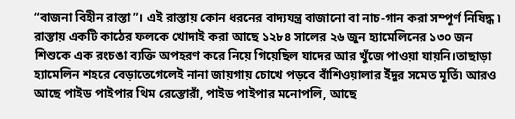“বাজনা বিহীন রাস্তা”। এই রাস্তায় কোন ধরনের বাদ্যযন্ত্র বাজানো বা নাচ-গান করা সম্পূর্ণ নিষিদ্ধ ৷ রাস্তায় একটি কাঠের ফলকে খোদাই করা আছে ১২৮৪ সালের ২৬ জুন হ্যামেলিনের ১৩০ জন শিশুকে এক রংচঙা ব্যক্তি অপহরণ করে নিয়ে গিয়েছিল যাদের আর খুঁজে পাওয়া যায়নি।তাছাড়া হ্যামেলিন শহরে বেড়াতেগেলেই নানা জায়গায় চোখে পড়বে বাঁশিওয়ালার ইঁদুর সমেত মূর্তি৷ আরও আছে পাইড পাইপার থিম রেস্তোরাঁ, পাইড পাইপার মনোপলি, আছে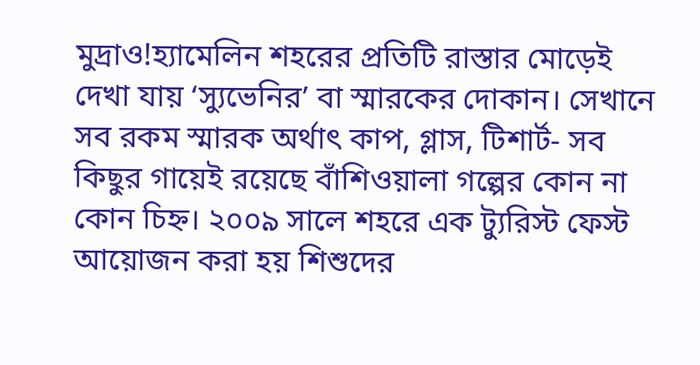মুদ্রাও!হ্যামেলিন শহরের প্রতিটি রাস্তার মোড়েই দেখা যায় ‘স্যুভেনির’ বা স্মারকের দোকান। সেখানে সব রকম স্মারক অর্থাৎ কাপ, গ্লাস, টিশার্ট- সব কিছুর গায়েই রয়েছে বাঁশিওয়ালা গল্পের কোন না কোন চিহ্ন। ২০০৯ সালে শহরে এক ট্যুরিস্ট ফেস্ট আয়োজন করা হয় শিশুদের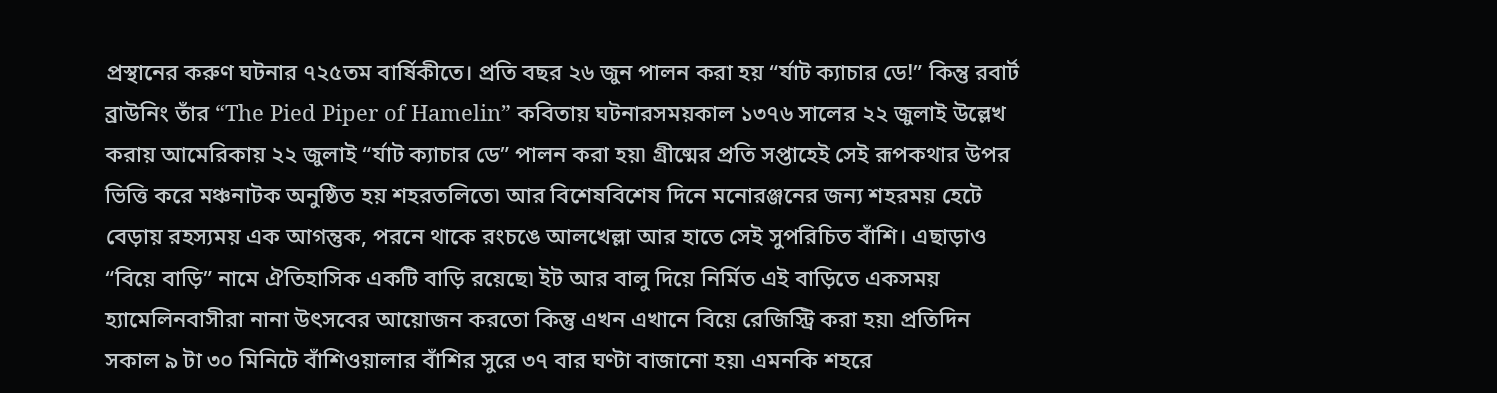প্রস্থানের করুণ ঘটনার ৭২৫তম বার্ষিকীতে। প্রতি বছর ২৬ জুন পালন করা হয় “র্যাট ক্যাচার ডে!” কিন্তু রবার্ট ব্রাউনিং তাঁর “The Pied Piper of Hamelin” কবিতায় ঘটনারসময়কাল ১৩৭৬ সালের ২২ জুলাই উল্লেখ করায় আমেরিকায় ২২ জুলাই “র্যাট ক্যাচার ডে” পালন করা হয়৷ গ্রীষ্মের প্রতি সপ্তাহেই সেই রূপকথার উপর ভিত্তি করে মঞ্চনাটক অনুষ্ঠিত হয় শহরতলিতে৷ আর বিশেষবিশেষ দিনে মনোরঞ্জনের জন্য শহরময় হেটে বেড়ায় রহস্যময় এক আগন্তুক, পরনে থাকে রংচঙে আলখেল্লা আর হাতে সেই সুপরিচিত বাঁশি। এছাড়াও “বিয়ে বাড়ি” নামে ঐতিহাসিক একটি বাড়ি রয়েছে৷ ইট আর বালু দিয়ে নির্মিত এই বাড়িতে একসময় হ্যামেলিনবাসীরা নানা উৎসবের আয়োজন করতো কিন্তু এখন এখানে বিয়ে রেজিস্ট্রি করা হয়৷ প্রতিদিন সকাল ৯ টা ৩০ মিনিটে বাঁশিওয়ালার বাঁশির সুরে ৩৭ বার ঘণ্টা বাজানো হয়৷ এমনকি শহরে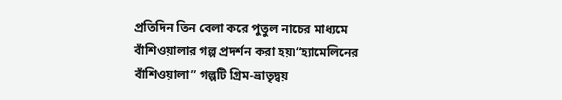প্রতিদিন তিন বেলা করে পুতুল নাচের মাধ্যমে বাঁশিওয়ালার গল্প প্রদর্শন করা হয়৷“হ্যামেলিনের বাঁশিওয়ালা” গল্পটি গ্রিম-ভ্রাতৃদ্বয়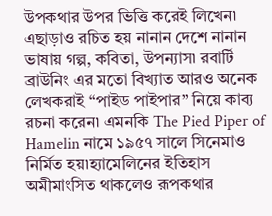উপকথার উপর ভিত্তি করেই লিখেন৷ এছাড়াও রচিত হয় নানান দেশে নানান ভাষায় গল্প, কবিতা, উপন্যাস৷ রবার্টি ব্রাউনিং এর মতো বিখ্যাত আরও অনেক লেখকরাই “পাইড পাইপার” নিয়ে কাব্য রচনা করেন৷ এমনকি The Pied Piper of Hamelin নামে ১৯৫৭ সালে সিনেমাও নির্মিত হয়৷হ্যামেলিনের ইতিহাস অমীমাংসিত থাকলেও রূপকথার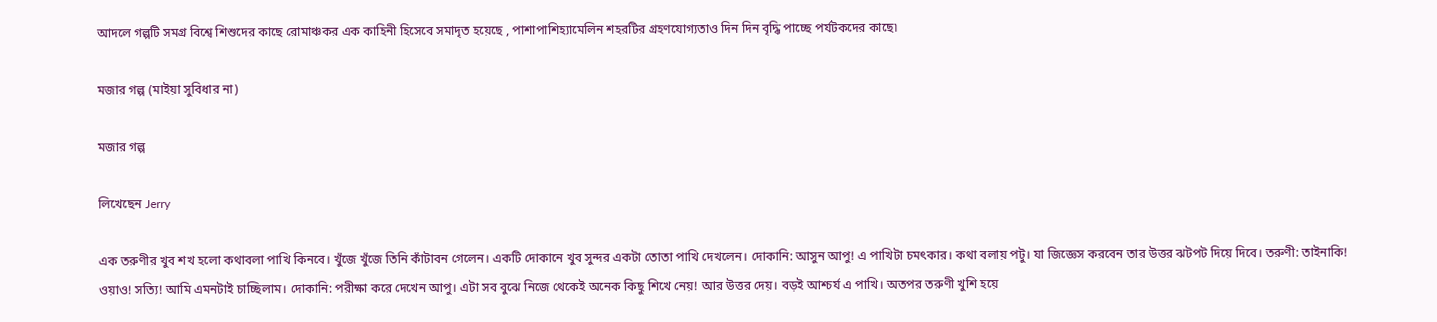আদলে গল্পটি সমগ্র বিশ্বে শিশুদের কাছে রোমাঞ্চকর এক কাহিনী হিসেবে সমাদৃত হয়েছে , পাশাপাশিহ্যামেলিন শহরটির গ্রহণযোগ্যতাও দিন দিন বৃদ্ধি পাচ্ছে পর্যটকদের কাছে৷

মজার গল্প (মাইয়া সুবিধার না)

মজার গল্প

লিখেছেন Jerry

এক তরুণীর খুব শখ হলো কথাবলা পাখি কিনবে। খুঁজে খুঁজে তিনি কাঁটাবন গেলেন। একটি দোকানে খুব সুন্দর একটা তোতা পাখি দেখলেন। দোকানি: আসুন আপু! এ পাখিটা চমৎকার। কথা বলায় পটু। যা জিজ্ঞেস করবেন তার উত্তর ঝটপট দিয়ে দিবে। তরুণী: তাইনাকি! ওয়াও! সত্যি! আমি এমনটাই চাচ্ছিলাম। দোকানি: পরীক্ষা করে দেখেন আপু। এটা সব বুঝে নিজে থেকেই অনেক কিছু শিখে নেয়! আর উত্তর দেয়। বড়ই আশ্চর্য এ পাখি। অতপর তরুণী খুশি হয়ে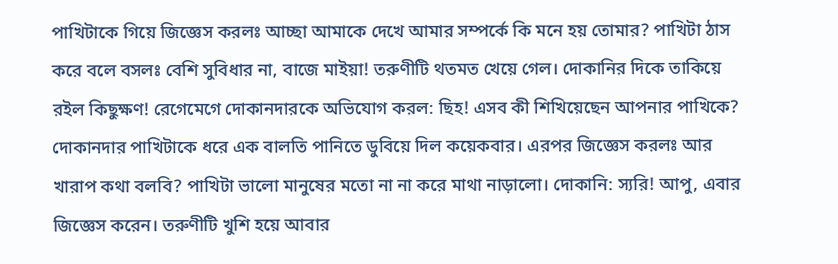পাখিটাকে গিয়ে জিজ্ঞেস করলঃ আচ্ছা আমাকে দেখে আমার সম্পর্কে কি মনে হয় তোমার? পাখিটা ঠাস করে বলে বসলঃ বেশি সুবিধার না, বাজে মাইয়া! তরুণীটি থতমত খেয়ে গেল। দোকানির দিকে তাকিয়ে রইল কিছুক্ষণ! রেগেমেগে দোকানদারকে অভিযোগ করল: ছিহ! এসব কী শিখিয়েছেন আপনার পাখিকে? দোকানদার পাখিটাকে ধরে এক বালতি পানিতে ডুবিয়ে দিল কয়েকবার। এরপর জিজ্ঞেস করলঃ আর খারাপ কথা বলবি? পাখিটা ভালো মানুষের মতো না না করে মাথা নাড়ালো। দোকানি: স্যরি! আপু, এবার জিজ্ঞেস করেন। তরুণীটি খুশি হয়ে আবার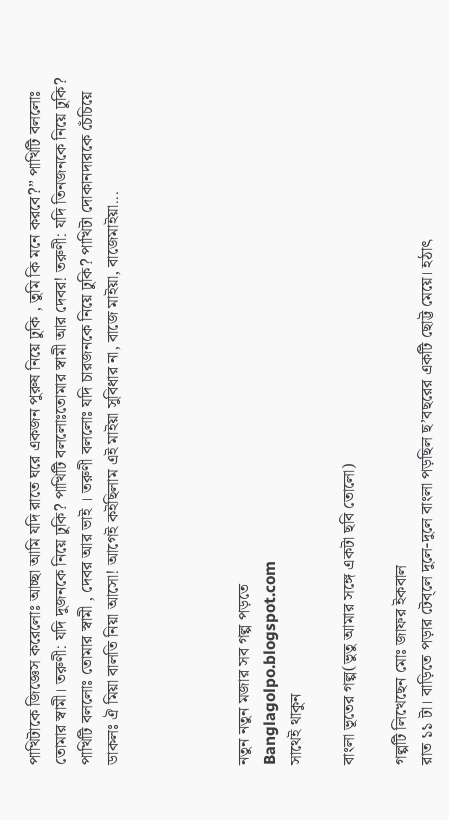পাখিটাকে জিজ্ঞেস করেলোঃ আচ্ছা আমি যদি রাতে ঘরে একজন পুরুষ নিয়ে ঢুকি , তুমি কি মনে করবে?” পাখিটি বললোঃ তোমার স্বামী। তরুণী: যদি দুজনকে নিয়ে ঢুকি? পাখিটি বললোঃতোমার স্বামী আর দেবর! তরুণী: যদি তিনজনকে নিয়ে ঢুকি? পাখিটি বললোঃ তোমার স্বামী , দেবর আর ভাই । তরুণী বললোঃ যদি চারজনকে নিয়ে ঢুকি? পাখিটা দোকানদারকে চেঁচিয়ে ডাকলঃ ঐ মিয়া বালতি নিয়া আসো! আগেই কইছিলাম এই মাইয়া সুবিধার না, বাজে মাইয়া, বাজেমাইয়া...




নতুন নতুন মজার সব গল্প পড়তে
Banglagolpo.blogspot.com
সাথেই থাকুন

বাংলা ভূতের গল্প(ভুতু আমার সঙ্গে একটা ছবি তোলো)

গল্পটি লিখেছেন মোঃ জাফর ইকবাল
রাত ১১ টা। বাড়িতে পড়ার টেব্‌লে দুলে-দুলে বাংলা পড়ছিল ছ’বছরের একটি ছোট্ট মেয়ে। হঠাৎ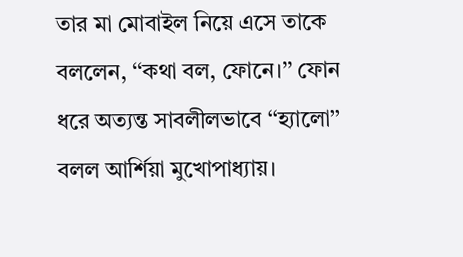তার মা মোবাইল নিয়ে এসে তাকে বললেন, ‘‘কথা বল, ফোনে।’’ ফোন ধরে অত্যন্ত সাবলীলভাবে ‘‘হ্যালো’’ বলল আর্শিয়া মুখোপাধ্যায়।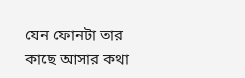যেন ফোনটা তার কাছে আসার কথা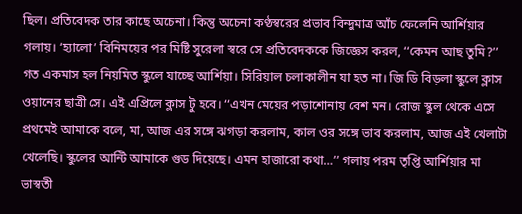ছিল। প্রতিবেদক তার কাছে অচেনা। কিন্তু অচেনা কণ্ঠস্বরের প্রভাব বিন্দুমাত্র আঁচ ফেলেনি আর্শিয়ার গলায়। ‘হ্যালো’ বিনিময়ের পর মিষ্টি সুরেলা স্বরে সে প্রতিবেদককে জিজ্ঞেস করল, ‘‘কেমন আছ তুমি?’’ গত একমাস হল নিয়মিত স্কুলে যাচ্ছে আর্শিয়া। সিরিয়াল চলাকালীন যা হত না। জি ডি বিড়লা স্কুলে ক্লাস ওয়ানের ছাত্রী সে। এই এপ্রিলে ক্লাস টু হবে। ‘‘এখন মেয়ের পড়াশোনায় বেশ মন। রোজ স্কুল থেকে এসে প্রথমেই আমাকে বলে, মা, আজ এর সঙ্গে ঝগড়া করলাম, কাল ওর সঙ্গে ভাব করলাম, আজ এই খেলাটা খেলেছি। স্কুলের আন্টি আমাকে গুড দিয়েছে। এমন হাজারো কথা…’’ গলায় পরম তৃপ্তি আর্শিয়ার মা ভাস্বতী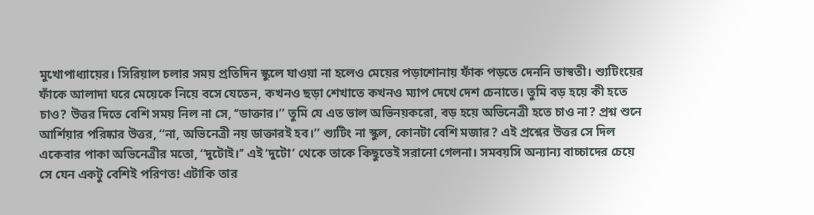মুখোপাধ্যায়ের। সিরিয়াল চলার সময় প্রতিদিন স্কুলে যাওয়া না হলেও মেয়ের পড়াশোনায় ফাঁক পড়তে দেননি ভাস্বতী। শ্যুটিংয়ের ফাঁকে আলাদা ঘরে মেয়েকে নিয়ে বসে যেতেন, কখনও ছড়া শেখাতে কখনও ম্যাপ দেখে দেশ চেনাতে। তুমি বড় হয়ে কী হতে চাও? উত্তর দিতে বেশি সময় নিল না সে, ‘‘ডাক্তার।’’ তুমি যে এত ভাল অভিনয়করো, বড় হয়ে অভিনেত্রী হতে চাও না? প্রশ্ন শুনে আর্শিয়ার পরিষ্কার উত্তর, ‘‘না, অভিনেত্রী নয় ডাক্তারই হব।’’ শ্যুটিং না স্কুল, কোনটা বেশি মজার? এই প্রশ্নের উত্তর সে দিল একেবার পাকা অভিনেত্রীর মতো, ‘‘দুটোই।’’ এই ‘দুটো’ থেকে তাকে কিছুতেই সরানো গেলনা। সমবয়সি অন্যান্য বাচ্চাদের চেয়ে সে যেন একটু বেশিই পরিণত! এটাকি তার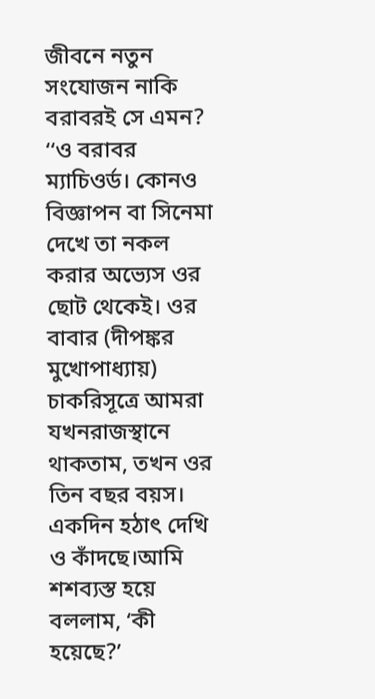জীবনে নতুন সংযোজন নাকি বরাবরই সে এমন? ‘‘ও বরাবর ম্যাচিওর্ড। কোনও বিজ্ঞাপন বা সিনেমা দেখে তা নকল করার অভ্যেস ওর ছোট থেকেই। ওর বাবার (দীপঙ্কর মুখোপাধ্যায়) চাকরিসূত্রে আমরা যখনরাজস্থানে থাকতাম, তখন ওর তিন বছর বয়স। একদিন হঠাৎ দেখি ও কাঁদছে।আমি শশব্যস্ত হয়ে বললাম, ‘কী হয়েছে?’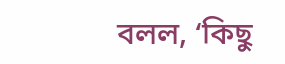বলল, ‘কিছু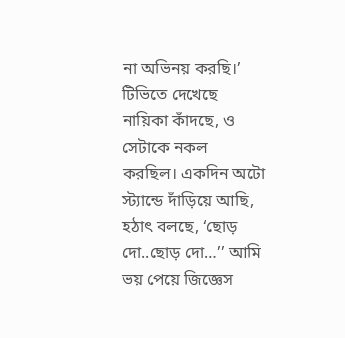না অভিনয় করছি।’ টিভিতে দেখেছে নায়িকা কাঁদছে, ও সেটাকে নকল করছিল। একদিন অটো স্ট্যান্ডে দাঁড়িয়ে আছি, হঠাৎ বলছে, ‘ছোড় দো..ছোড় দো…’’ আমি ভয় পেয়ে জিজ্ঞেস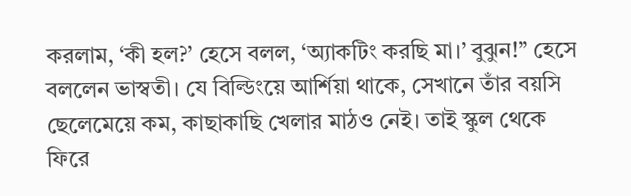করলাম, ‘কী হল?’ হেসে বলল, ‘অ্যাকটিং করছি মা।’ বুঝুন!’’ হেসে বললেন ভাস্বতী। যে বিল্ডিংয়ে আর্শিয়া থাকে, সেখানে তাঁর বয়সি ছেলেমেয়ে কম, কাছাকাছি খেলার মাঠও নেই। তাই স্কুল থেকে ফিরে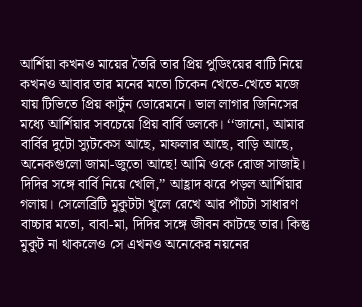আর্শিয়া কখনও মায়ের তৈরি তার প্রিয় পুডিংয়ের বাটি নিয়ে কখনও আবার তার মনের মতো চিকেন খেতে-খেতে মজে যায় টিভিতে প্রিয় কার্টুন ডোরেমনে। ভাল লাগার জিনিসের মধ্যে আর্শিয়ার সবচেয়ে প্রিয় বার্বি ডলকে। ‘‘জানো, আমার বার্বির দুটো স্যুটকেস আছে, মাফলার আছে, বাড়ি আছে, অনেকগুলো জামা-জুতো আছে! আমি ওকে রোজ সাজাই। দিদির সঙ্গে বার্বি নিয়ে খেলি,’’ আহ্লাদ ঝরে পড়ল আর্শিয়ার গলায়। সেলেব্রিটি মুকুটটা খুলে রেখে আর পাঁচটা সাধারণ বাচ্চার মতো, বাবা-মা, দিদির সঙ্গে জীবন কাটছে তার। কিন্তু মুকুট না থাকলেও সে এখনও অনেকের নয়নের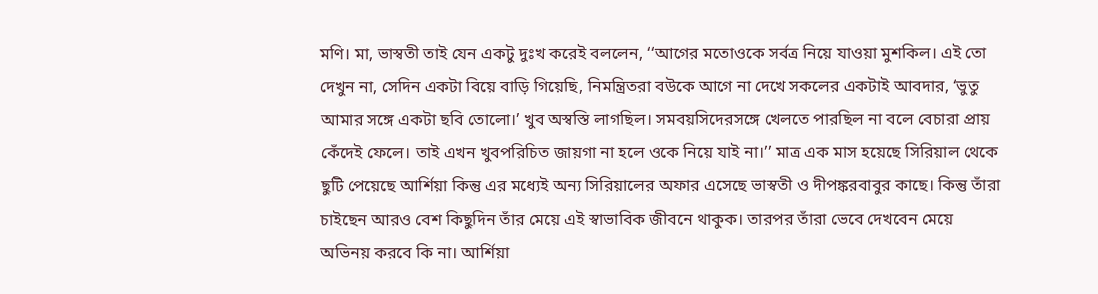মণি। মা, ভাস্বতী তাই যেন একটু দুঃখ করেই বললেন, ‘‘আগের মতোওকে সর্বত্র নিয়ে যাওয়া মুশকিল। এই তো দেখুন না, সেদিন একটা বিয়ে বাড়ি গিয়েছি, নিমন্ত্রিতরা বউকে আগে না দেখে সকলের একটাই আবদার, ‘ভুতু আমার সঙ্গে একটা ছবি তোলো।’ খুব অস্বস্তি লাগছিল। সমবয়সিদেরসঙ্গে খেলতে পারছিল না বলে বেচারা প্রায় কেঁদেই ফেলে। তাই এখন খুবপরিচিত জায়গা না হলে ওকে নিয়ে যাই না।’’ মাত্র এক মাস হয়েছে সিরিয়াল থেকে ছুটি পেয়েছে আর্শিয়া কিন্তু এর মধ্যেই অন্য সিরিয়ালের অফার এসেছে ভাস্বতী ও দীপঙ্করবাবুর কাছে। কিন্তু তাঁরা চাইছেন আরও বেশ কিছুদিন তাঁর মেয়ে এই স্বাভাবিক জীবনে থাকুক। তারপর তাঁরা ভেবে দেখবেন মেয়ে অভিনয় করবে কি না। আর্শিয়া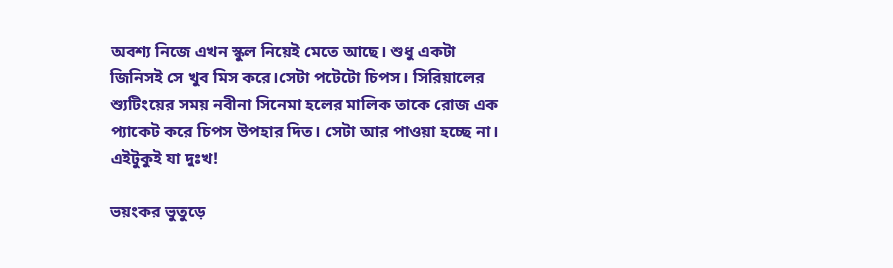অবশ্য নিজে এখন স্কুল নিয়েই মেতে আছে। শুধু একটা জিনিসই সে খুব মিস করে।সেটা পটেটো চিপস। সিরিয়ালের শ্যুটিংয়ের সময় নবীনা সিনেমা হলের মালিক তাকে রোজ এক প্যাকেট করে চিপস উপহার দিত। সেটা আর পাওয়া হচ্ছে না। এইটুকুই যা দুঃখ!

ভয়ংকর ভুতুড়ে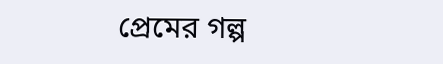প্রেমের গল্প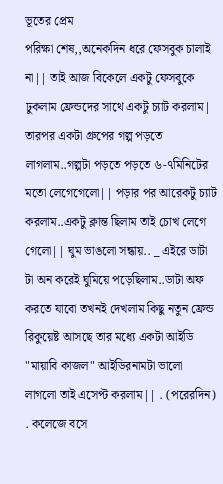ভূতের প্রেম
পরিক্ষা শেষ,,অনেকদিন ধরে ফেসবুক চালাই না|| তাই আজ বিকেলে একটু ফেসবুকে ঢুকলাম ফ্রেন্ডদের সাথে একটু চ্যাট করলাম| তারপর একটা গ্রুপের গল্প পড়তে লাগলাম..গল্পটা পড়তে পড়তে ৬-৭মিনিটের মতো লেগেগেলো|| পড়ার পর আরেকটু চ্যাট করলাম..একটু ক্লান্ত ছিলাম তাই চোখ লেগে গেলো|| ঘুম ভাঙলো সন্ধায়.. _ এইরে ডাটা টা অন করেই ঘুমিয়ে পড়েছিলাম..ডাটা অফ করতে যাবো তখনই দেখলাম কিছু নতুন ফ্রেন্ড রিকুয়েষ্ট আসছে তার মধ্যে একটা আইডি "মায়াবি কাজল" আইডিরনামটা ভালো লাগলো তাই এসেপ্ট করলাম|| . (পরেরদিন) . কলেজে বসে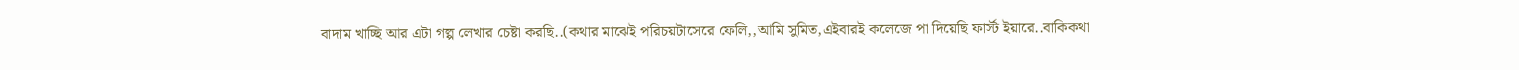বাদাম খাচ্ছি আর এটা গল্প লেখার চেষ্টা করছি..(কথার মাঝেই পরিচয়টাসেরে ফেলি,,আমি সুমিত,এইবারই কলেজে পা দিয়েছি ফার্স্ট ইয়ারে..বাকিকথা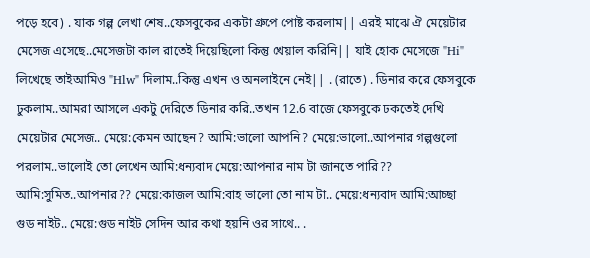পড়ে হবে) . যাক গল্প লেখা শেষ..ফেসবুকের একটা গ্রুপে পোষ্ট করলাম|| এরই মাঝে ঐ মেয়েটার মেসেজ এসেছে..মেসেজটা কাল রাতেই দিয়েছিলো কিন্তু খেয়াল করিনি|| যাই হোক মেসেজে "Hi" লিখেছে তাইআমিও "Hlw" দিলাম..কিন্তু এখন ও অনলাইনে নেই|| . (রাতে) . ডিনার করে ফেসবুকে ঢুকলাম..আমরা আসলে একটু দেরিতে ডিনার করি..তখন 12.6 বাজে ফেসবুকে ঢকতেই দেখি মেয়েটার মেসেজ.. মেয়ে:কেমন আছেন? আমি:ভালো আপনি? মেয়ে:ভালো..আপনার গল্পগুলো পরলাম..ভালোই তো লেখেন আমি:ধন্যবাদ মেয়ে:আপনার নাম টা জানতে পারি?? আমি:সুমিত..আপনার?? মেয়ে:কাজল আমি:বাহ ভালো তো নাম টা.. মেয়ে:ধন্যবাদ আমি:আচ্ছা গুড নাইট.. মেয়ে:গুড নাইট সেদিন আর কথা হয়নি ওর সাথে.. .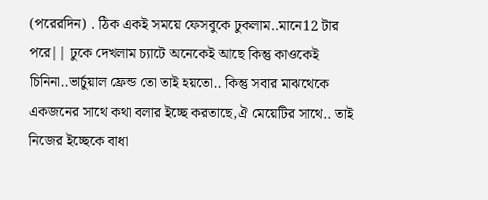(পরেরদিন) . ঠিক একই সময়ে ফেসবুকে ঢুকলাম..মানে12 টার পরে|| ঢুকে দেখলাম চ্যাটে অনেকেই আছে কিন্তু কাওকেই চিনিনা..ভার্চুয়াল ফ্রেন্ড তো তাই হয়তো.. কিন্তু সবার মাঝথেকে একজনের সাথে কথা বলার ইচ্ছে করতাছে,ঐ মেয়েটির সাথে.. তাই নিজের ইচ্ছেকে বাধা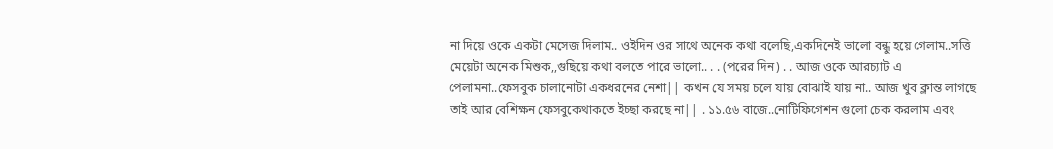না দিয়ে ওকে একটা মেসেজ দিলাম.. ওইদিন ওর সাথে অনেক কথা বলেছি,একদিনেই ভালো বন্ধু হয়ে গেলাম..সত্তি মেয়েটা অনেক মিশুক,,গুছিয়ে কথা বলতে পারে ভালো.. . . (পরের দিন) . . আজ ওকে আরচ্যাট এ পেলামনা..ফেসবুক চালানোটা একধরনের নেশা|| কখন যে সময় চলে যায় বোঝাই যায় না.. আজ খুব ক্লান্ত লাগছে তাই আর বেশিক্ষন ফেসবুকেথাকতে ইচ্ছা করছে না|| . ১১.৫৬ বাজে..নোটিফিগেশন গুলো চেক করলাম এবং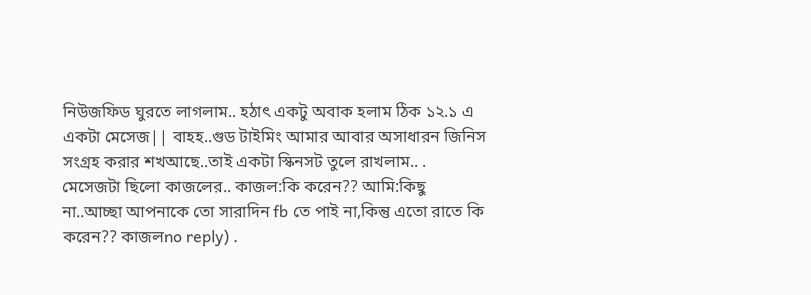নিউজফিড ঘুরতে লাগলাম.. হঠাৎ একটু অবাক হলাম ঠিক ১২.১ এ একটা মেসেজ|| বাহহ..গুড টাইমিং আমার আবার অসাধারন জিনিস সংগ্রহ করার শখআছে..তাই একটা স্কিনসট তুলে রাখলাম.. . মেসেজটা ছিলো কাজলের.. কাজল:কি করেন?? আমি:কিছু না..আচ্ছা আপনাকে তো সারাদিন fb তে পাই না,কিন্তু এতো রাতে কি করেন?? কাজলno reply) .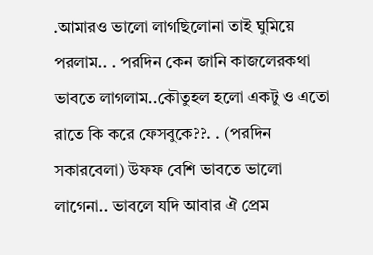.আমারও ভালো লাগছিলোনা তাই ঘুমিয়ে পরলাম.. . পরদিন কেন জানি কাজলেরকথা ভাবতে লাগলাম..কৌতুহল হলো একটু ও এতো রাতে কি করে ফেসবুকে??. . (পরদিন সকারবেলা) উফফ বেশি ভাবতে ভালো লাগেনা.. ভাবলে যদি আবার ঐ প্রেম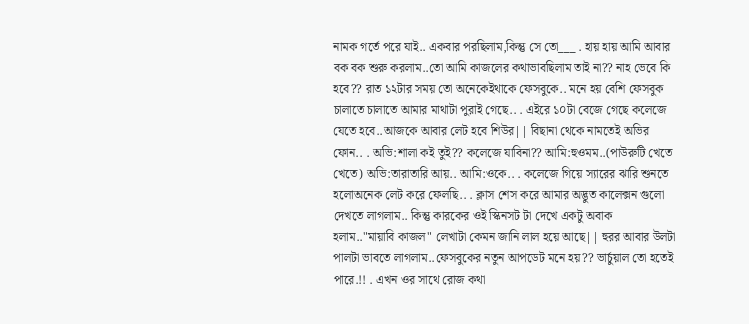নামক গর্তে পরে যাই.. একবার পরছিলাম,কিন্তু সে তো___ . হায় হায় আমি আবার বক বক শুরু করলাম..তো আমি কাজলের কথাভাবছিলাম তাই না?? নাহ ভেবে কি হবে?? রাত ১২টার সময় তো অনেকেইথাকে ফেসবুকে.. মনে হয় বেশি ফেসবুক চালাতে চালাতে আমার মাথাটা পুরাই গেছে.. . এইরে ১০টা বেজে গেছে কলেজে যেতে হবে..আজকে আবার লেট হবে শিউর|| বিছানা থেকে নামতেই অভির ফোন.. . অভি:শালা কই তুই?? কলেজে যাবিনা?? আমি:হুওমম..(পাউরুটি খেতে খেতে) অভি:তারাতারি আয়.. আমি:ওকে.. . কলেজে গিয়ে স্যারের ঝারি শুনতে হলোঅনেক লেট করে ফেলছি.. . ক্লাস শেস করে আমার অদ্ভুত কালেক্সন গুলো দেখতে লাগলাম.. কিন্তু কারকের ওই স্কিনসট টা দেখে একটু অবাক হলাম.."মায়াবি কাজল" লেখাটা কেমন জানি লাল হয়ে আছে|| হুরর আবার উলটা পালটা ভাবতে লাগলাম..ফেসবুকের নতুন আপডেট মনে হয়?? ভার্চুয়াল তো হতেই পারে.!! . এখন ওর সাথে রোজ কথা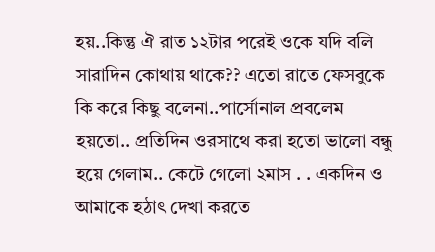হয়..কিন্তু ঐ রাত ১২টার পরেই ওকে যদি বলি সারাদিন কোথায় থাকে?? এতো রাতে ফেসবুকে কি করে কিছু বলেনা..পার্সোনাল প্রবলেম হয়তো.. প্রতিদিন ওরসাথে করা হতো ভালো বন্ধু হয়ে গেলাম.. কেটে গেলো ২মাস . . একদিন ও আমাকে হঠাৎ দেখা করতে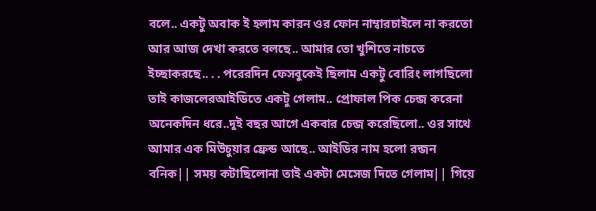বলে.. একটু অবাক ই হলাম কারন ওর ফোন নাম্বারচাইলে না করতো আর আজ দেখা করতে বলছে.. আমার তো খুশিতে নাচতে ইচ্ছাকরছে.. . . পরেরদিন ফেসবুকেই ছিলাম একটু বোরিং লাগছিলো তাই কাজলেরআইডিতে একটু গেলাম.. প্রোফাল পিক চেন্জ করেনা অনেকদিন ধরে..দুই বছর আগে একবার চেন্জ করেছিলো.. ওর সাথে আমার এক মিউচুয়ার ফ্রেন্ড আছে.. আইডির নাম হলো রন্জন বনিক|| সময় কটাছিলোনা তাই একটা মেসেজ দিতে গেলাম|| গিয়ে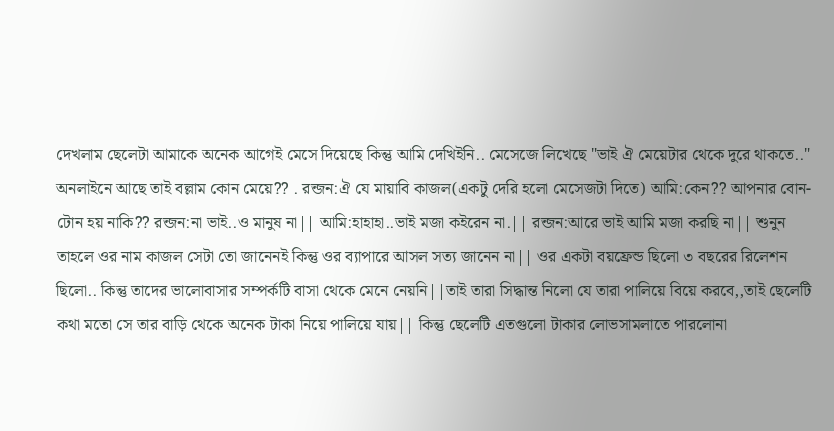দেখলাম ছেলেটা আমাকে অনেক আগেই মেসে দিয়েছে কিন্তু আমি দেখিইনি.. মেসেজে লিখেছে "ভাই ঐ মেয়েটার থেকে দুরে থাকতে.." অনলাইনে আছে তাই বল্লাম কোন মেয়ে?? . রন্জন:ঐ যে মায়াবি কাজল(একটু দেরি হলো মেসেজটা দিতে) আমি:কেন?? আপনার বোন-টোন হয় নাকি?? রন্জন:না ভাই..ও মানুষ না|| আমি:হাহাহা..ভাই মজা কইরেন না.|| রন্জন:আরে ভাই আমি মজা করছি না|| শুনুন তাহলে ওর নাম কাজল সেটা তো জানেনই কিন্তু ওর ব্যাপারে আসল সত্য জানেন না|| ওর একটা বয়ফ্রেন্ড ছিলো ৩ বছরের রিলেশন ছিলো.. কিন্তু তাদের ভালোবাসার সম্পর্কটি বাসা থেকে মেনে নেয়নি||তাই তারা সিদ্ধান্ত নিলো যে তারা পালিয়ে বিয়ে করবে,,তাই ছেলেটি কথা মতো সে তার বাড়ি থেকে অনেক টাকা নিয়ে পালিয়ে যায়|| কিন্তু ছেলেটি এতগুলো টাকার লোভসামলাতে পারলোনা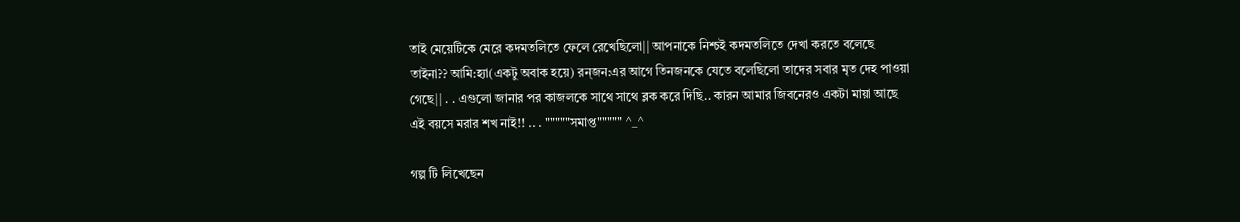তাই মেয়েটিকে মেরে কদমতলিতে ফেলে রেখেছিলো|| আপনাকে নিশ্চই কদমতলিতে দেখা করতে বলেছে তাইনা?? আমি:হ্যা(একটু অবাক হয়ে) রন্জন:এর আগে তিনজনকে যেতে বলেছিলো তাদের সবার মৃত দেহ পাওয়া গেছে|| . . এগুলো জানার পর কাজলকে সাথে সাথে ব্লক করে দিছি.. কারন আমার জিবনেরও একটা মায়া আছে এই বয়সে মরার শখ নাই!! .. . """""সমাপ্ত""""" ^_^

গল্প টি লিখেছেন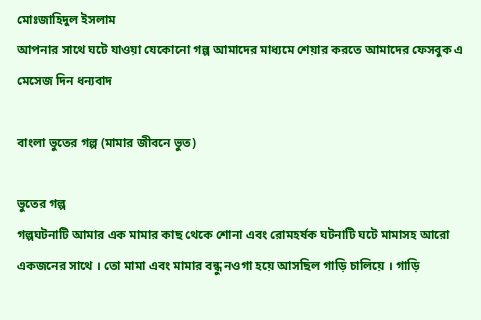মোঃজাহিদুল ইসলাম
আপনার সাথে ঘটে যাওয়া যেকোনো গল্প আমাদের মাধ্যমে শেয়ার করতে আমাদের ফেসবুক এ মেসেজ দিন ধন্যবাদ

বাংলা ভুতের গল্প (মামার জীবনে ভুত)

ভুতের গল্প
গল্পঘটনাটি আমার এক মামার কাছ থেকে শোনা এবং রোমহর্ষক ঘটনাটি ঘটে মামাসহ আরো একজনের সাথে । তো মামা এবং মামার বন্ধু নওগা হয়ে আসছিল গাড়ি চালিয়ে । গাড়ি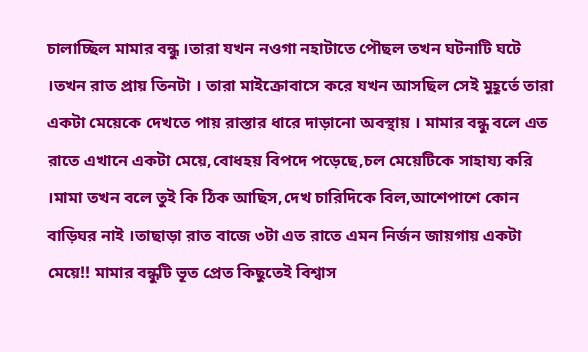চালাচ্ছিল মামার বন্ধু ।তারা যখন নওগা নহাটাতে পৌছল তখন ঘটনাটি ঘটে ।তখন রাত প্রায় তিনটা । তারা মাইক্রোবাসে করে যখন আসছিল সেই মুহূর্তে তারা একটা মেয়েকে দেখতে পায় রাস্তার ধারে দাড়ানো অবস্থায় । মামার বন্ধু বলে এত রাতে এখানে একটা মেয়ে,বোধহয় বিপদে পড়েছে,চল মেয়েটিকে সাহায্য করি ।মামা তখন বলে তুই কি ঠিক আছিস,দেখ চারিদিকে বিল,আশেপাশে কোন বাড়িঘর নাই ।তাছাড়া রাত বাজে ৩টা এত রাতে এমন নির্জন জায়গায় একটা মেয়ে!! মামার বন্ধুটি ভূত প্রেত কিছুতেই বিশ্বাস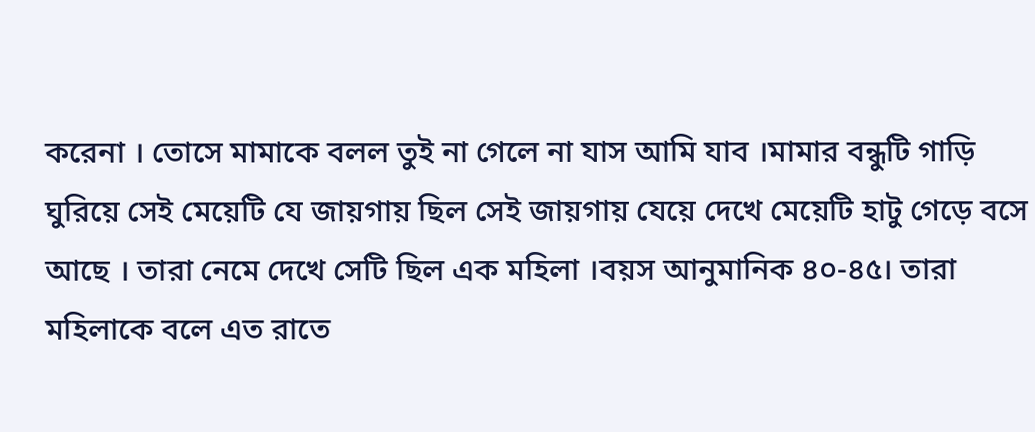করেনা । তোসে মামাকে বলল তুই না গেলে না যাস আমি যাব ।মামার বন্ধুটি গাড়ি ঘুরিয়ে সেই মেয়েটি যে জায়গায় ছিল সেই জায়গায় যেয়ে দেখে মেয়েটি হাটু গেড়ে বসে আছে । তারা নেমে দেখে সেটি ছিল এক মহিলা ।বয়স আনুমানিক ৪০-৪৫। তারা মহিলাকে বলে এত রাতে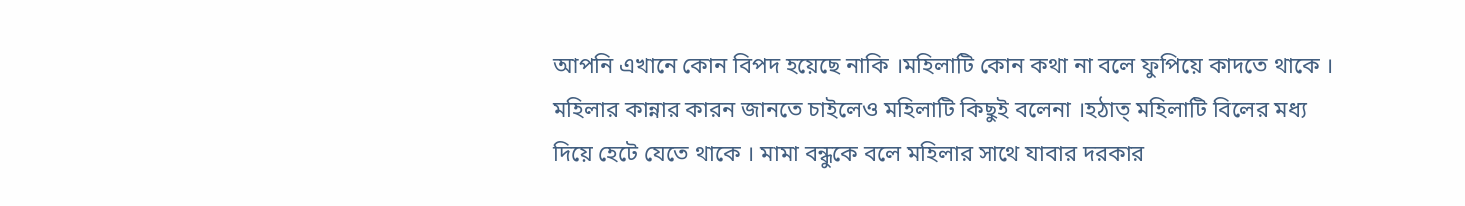আপনি এখানে কোন বিপদ হয়েছে নাকি ।মহিলাটি কোন কথা না বলে ফুপিয়ে কাদতে থাকে । মহিলার কান্নার কারন জানতে চাইলেও মহিলাটি কিছুই বলেনা ।হঠাত্ মহিলাটি বিলের মধ্য দিয়ে হেটে যেতে থাকে । মামা বন্ধুকে বলে মহিলার সাথে যাবার দরকার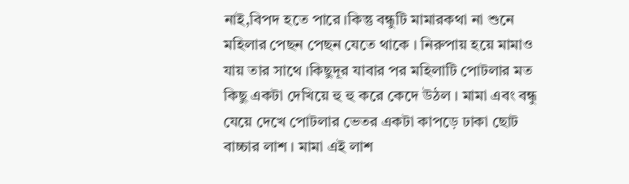নাই,বিপদ হতে পারে ।কিন্তু বন্ধুটি মামারকথা না শুনে মহিলার পেছন পেছন যেতে থাকে । নিরুপায় হয়ে মামাও যায় তার সাথে ।কিছুদূর যাবার পর মহিলাটি পোটলার মত কিছু একটা দেখিয়ে হু হু করে কেদে উঠল । মামা এবং বন্ধু যেয়ে দেখে পোটলার ভেতর একটা কাপড়ে ঢাকা ছোট বাচ্চার লাশ । মামা এই লাশ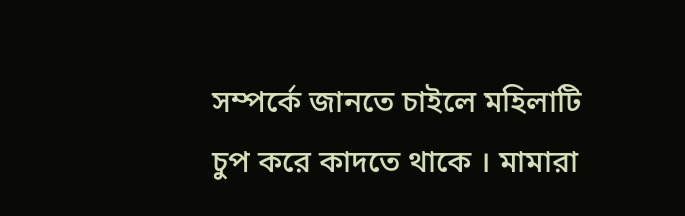সম্পর্কে জানতে চাইলে মহিলাটি চুপ করে কাদতে থাকে । মামারা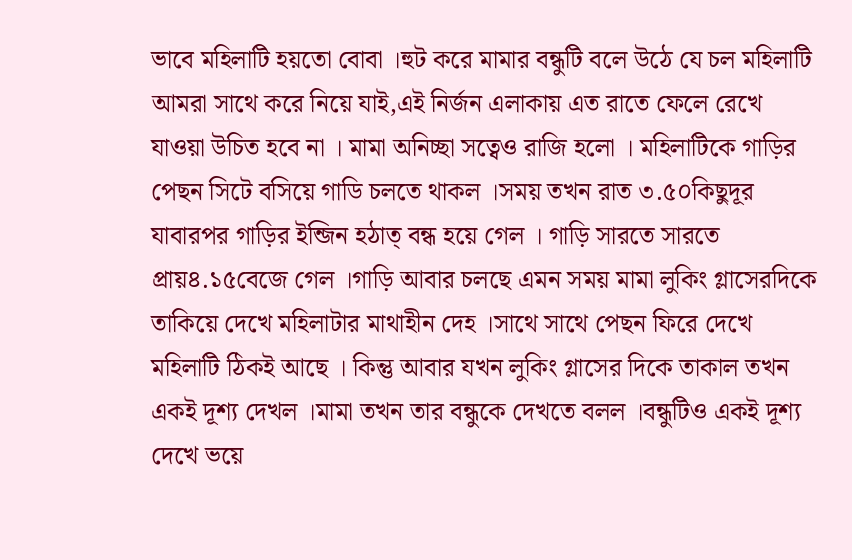ভাবে মহিলাটি হয়তো বোবা ।হুট করে মামার বন্ধুটি বলে উঠে যে চল মহিলাটি আমরা সাথে করে নিয়ে যাই,এই নির্জন এলাকায় এত রাতে ফেলে রেখে যাওয়া উচিত হবে না । মামা অনিচ্ছা সত্বেও রাজি হলো । মহিলাটিকে গাড়ির পেছন সিটে বসিয়ে গাডি চলতে থাকল ।সময় তখন রাত ৩.৫০কিছুদূর যাবারপর গাড়ির ইন্জিন হঠাত্ বন্ধ হয়ে গেল । গাড়ি সারতে সারতে প্রায়৪.১৫বেজে গেল ।গাড়ি আবার চলছে এমন সময় মামা লুকিং গ্লাসেরদিকে তাকিয়ে দেখে মহিলাটার মাথাহীন দেহ ।সাথে সাথে পেছন ফিরে দেখে মহিলাটি ঠিকই আছে । কিন্তু আবার যখন লুকিং গ্লাসের দিকে তাকাল তখন একই দূশ্য দেখল ।মামা তখন তার বন্ধুকে দেখতে বলল ।বন্ধুটিও একই দূশ্য দেখে ভয়ে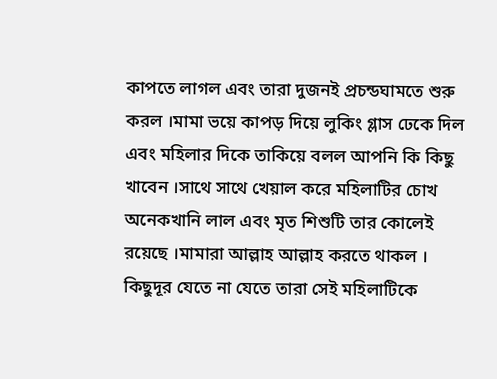কাপতে লাগল এবং তারা দুজনই প্রচন্ডঘামতে শুরু করল ।মামা ভয়ে কাপড় দিয়ে লুকিং গ্লাস ঢেকে দিল এবং মহিলার দিকে তাকিয়ে বলল আপনি কি কিছু খাবেন ।সাথে সাথে খেয়াল করে মহিলাটির চোখ অনেকখানি লাল এবং মৃত শিশুটি তার কোলেই রয়েছে ।মামারা আল্লাহ আল্লাহ করতে থাকল । কিছুদূর যেতে না যেতে তারা সেই মহিলাটিকে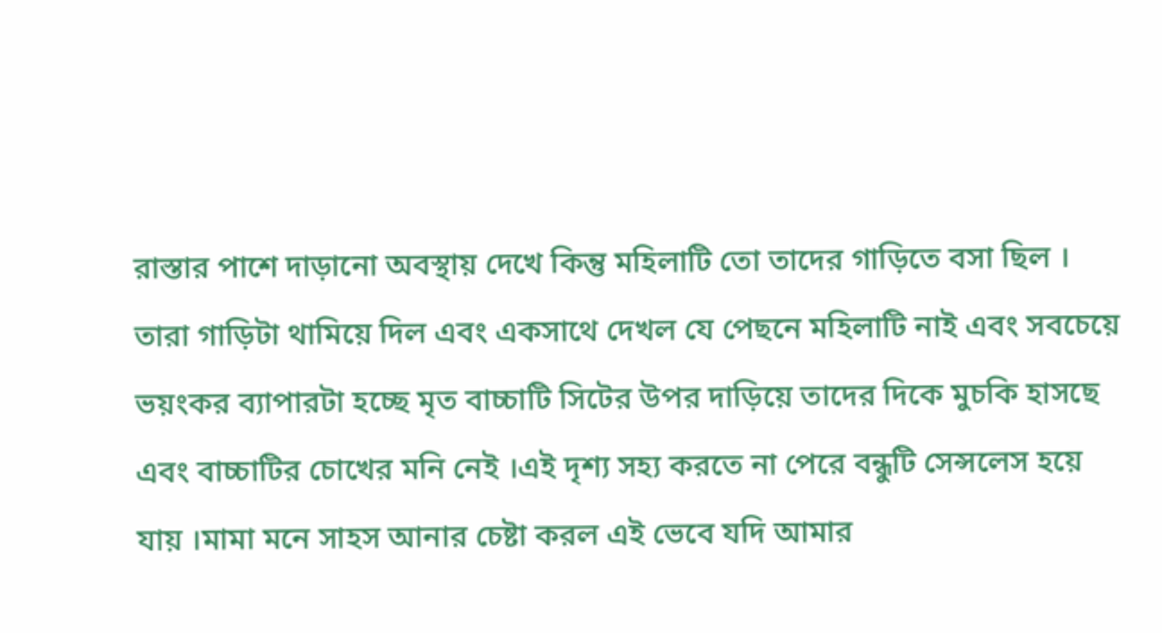রাস্তার পাশে দাড়ানো অবস্থায় দেখে কিন্তু মহিলাটি তো তাদের গাড়িতে বসা ছিল । তারা গাড়িটা থামিয়ে দিল এবং একসাথে দেখল যে পেছনে মহিলাটি নাই এবং সবচেয়ে ভয়ংকর ব্যাপারটা হচ্ছে মৃত বাচ্চাটি সিটের উপর দাড়িয়ে তাদের দিকে মুচকি হাসছে এবং বাচ্চাটির চোখের মনি নেই ।এই দৃশ্য সহ্য করতে না পেরে বন্ধুটি সেন্সলেস হয়ে যায় ।মামা মনে সাহস আনার চেষ্টা করল এই ভেবে যদি আমার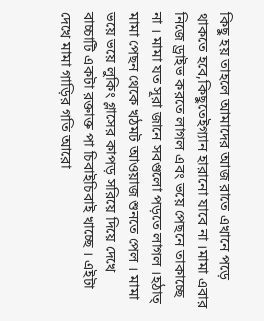কিছু হয় তাহলে আমাদের আজ রাতে এখানে পড়ে থাকতে হবে,কিছুতেইগ্যান হারানো যাবে না ।মামা এবার নিজে ড্রাইভ করতে লাগল এবং ভয়ে পেছনে তাকাচ্ছে না । মামা যত সূরা জানে সবগুলো পড়তে লাগল ।হঠাত্ মামা পেছন থেকে খঠমট আওয়াজ শুনতে পেল । মামা ভয়ে ভয়ে লুকিং গ্লাসের কাপড় সরিয়ে দিয়ে দেখে বাচ্চাটি একটা রক্তাক্ত পা চিবাইচিবাই খাচ্ছে । এইটা দেখে মামা গাড়ির গতি আরো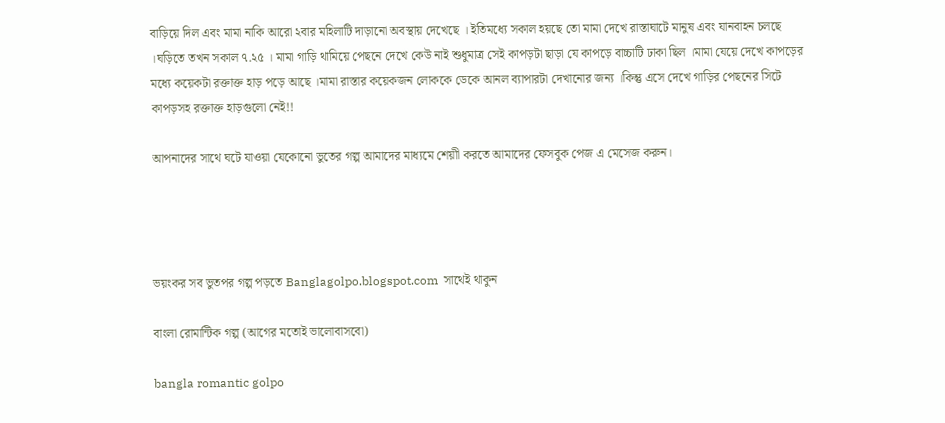বাড়িয়ে দিল এবং মামা নাকি আরো ২বার মহিলাটি দাড়ানো অবস্থায় দেখেছে । ইতিমধ্যে সকাল হয়ছে তো মামা দেখে রাস্তাঘাটে মানুষ এবং যানবাহন চলছে ।ঘড়িতে তখন সকাল ৭.২৫ । মামা গাড়ি থামিয়ে পেছনে দেখে কেউ নাই শুধুমাত্র সেই কাপড়টা ছাড়া যে কাপড়ে বাচ্চাটি ঢাকা ছিল ।মামা যেয়ে দেখে কাপড়ের মধ্যে কয়েকটা রক্তাক্ত হাড় পড়ে আছে ।মামা রাস্তার কয়েকজন লোককে ডেকে আনল ব্যাপারটা দেখানোর জন্য ।কিন্তু এসে দেখে গাড়ির পেছনের সিটে কাপড়সহ রক্তাক্ত হাড়গুলো নেই!!

আপনাদের সাথে ঘটে যাওয়া যেকোনো ভুতের গল্প আমাদের মাধ্যমে শেয়াী করতে আমাদের ফেসবুক পেজ এ মেসেজ করুন।




ভয়ংকর সব ভুতপর গল্প পড়তে Banglagolpo.blogspot.com  সাথেই থাকুন

বাংলা রোমান্টিক গল্প (আগের মতোই ভালোবাসবো)

bangla romantic golpo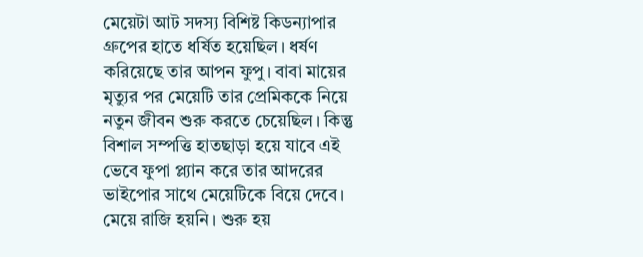মেয়েটা আট সদস্য বিশিষ্ট কিডন্যাপার গ্রুপের হাতে ধর্ষিত হয়েছিল। ধর্ষণ করিয়েছে তার আপন ফুপু। বাবা মায়ের মৃত্যুর পর মেয়েটি তার প্রেমিককে নিয়ে নতুন জীবন শুরু করতে চেয়েছিল। কিন্তু বিশাল সম্পত্তি হাতছাড়া হয়ে যাবে এই ভেবে ফুপা প্ল্যান করে তার আদরের ভাইপোর সাথে মেয়েটিকে বিয়ে দেবে। মেয়ে রাজি হয়নি। শুরু হয়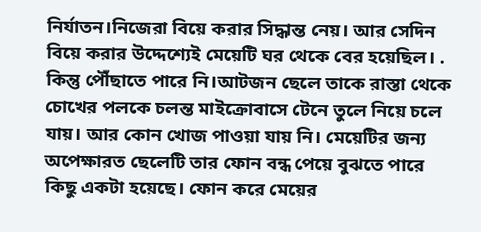নির্যাতন।নিজেরা বিয়ে করার সিদ্ধান্ত নেয়। আর সেদিন বিয়ে করার উদ্দেশ্যেই মেয়েটি ঘর থেকে বের হয়েছিল। . কিন্তু পৌঁছাতে পারে নি।আটজন ছেলে তাকে রাস্তা থেকে চোখের পলকে চলন্ত মাইক্রোবাসে টেনে তুলে নিয়ে চলে যায়। আর কোন খোজ পাওয়া যায় নি। মেয়েটির জন্য অপেক্ষারত ছেলেটি তার ফোন বন্ধ পেয়ে বুঝতে পারে কিছু একটা হয়েছে। ফোন করে মেয়ের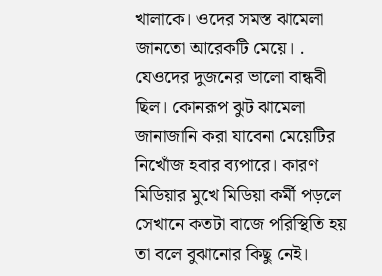খালাকে। ওদের সমস্ত ঝামেলা জানতো আরেকটি মেয়ে। . যেওদের দুজনের ভালো বান্ধবী ছিল। কোনরূপ ঝুট ঝামেলা জানাজানি করা যাবেনা মেয়েটির নিখোঁজ হবার ব্যপারে। কারণ মিডিয়ার মুখে মিডিয়া কর্মী পড়লে সেখানে কতটা বাজে পরিস্থিতি হয় তা বলে বুঝানোর কিছু নেই।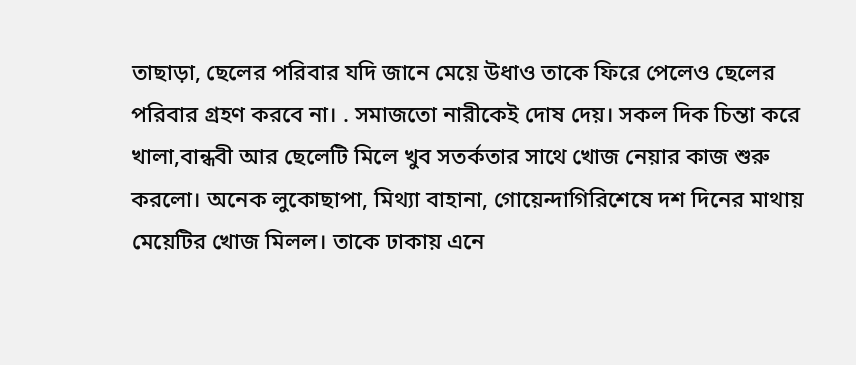তাছাড়া, ছেলের পরিবার যদি জানে মেয়ে উধাও তাকে ফিরে পেলেও ছেলের পরিবার গ্রহণ করবে না। . সমাজতো নারীকেই দোষ দেয়। সকল দিক চিন্তা করে খালা,বান্ধবী আর ছেলেটি মিলে খুব সতর্কতার সাথে খোজ নেয়ার কাজ শুরু করলো। অনেক লুকোছাপা, মিথ্যা বাহানা, গোয়েন্দাগিরিশেষে দশ দিনের মাথায় মেয়েটির খোজ মিলল। তাকে ঢাকায় এনে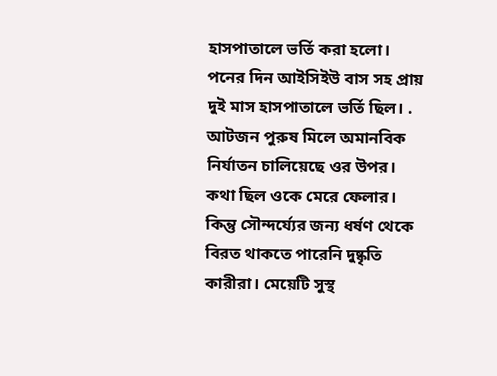হাসপাতালে ভর্তি করা হলো। পনের দিন আইসিইউ বাস সহ প্রায় দুই মাস হাসপাতালে ভর্তি ছিল। . আটজন পুরুষ মিলে অমানবিক নির্যাতন চালিয়েছে ওর উপর। কথা ছিল ওকে মেরে ফেলার। কিন্তু সৌন্দর্য্যের জন্য ধর্ষণ থেকে বিরত থাকতে পারেনি দুষ্কৃতি কারীরা। মেয়েটি সুস্থ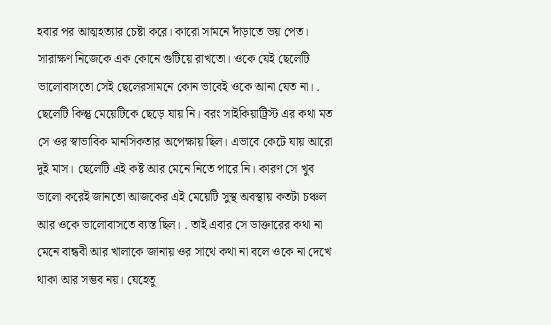হবার পর আত্মহত্যার চেষ্টা করে। কারো সামনে দাঁড়াতে ভয় পেত। সারাক্ষণ নিজেকে এক কোনে গুটিয়ে রাখতো। ওকে যেই ছেলেটি ভালোবাসতো সেই ছেলেরসামনে কোন ভাবেই ওকে আনা যেত না। . ছেলেটি কিন্তু মেয়েটিকে ছেড়ে যায় নি। বরং সাইকিয়াট্রিস্ট এর কথা মত সে ওর স্বাভাবিক মানসিকতার অপেক্ষায় ছিল। এভাবে কেটে যায় আরো দুই মাস। ছেলেটি এই কষ্ট আর মেনে নিতে পারে নি। কারণ সে খুব ভালো করেই জানতো আজকের এই মেয়েটি সুস্থ অবস্থায় কতটা চঞ্চল আর ওকে ভালোবাসতে ব্যস্ত ছিল। . তাই এবার সে ডাক্তারের কথা না মেনে বান্ধবী আর খালাকে জানায় ওর সাথে কথা না বলে ওকে না দেখে থাকা আর সম্ভব নয়। যেহেতু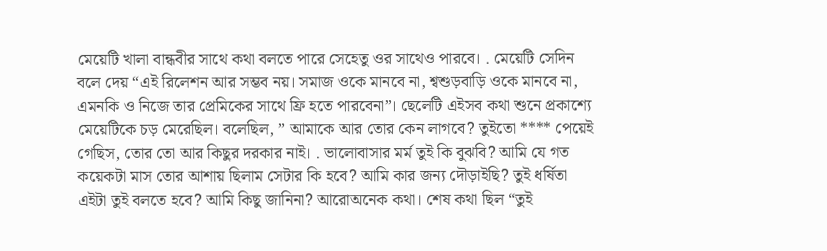মেয়েটি খালা বান্ধবীর সাথে কথা বলতে পারে সেহেতু ওর সাথেও পারবে। . মেয়েটি সেদিন বলে দেয় “এই রিলেশন আর সম্ভব নয়। সমাজ ওকে মানবে না, শ্বশুড়বাড়ি ওকে মানবে না, এমনকি ও নিজে তার প্রেমিকের সাথে ফ্রি হতে পারবেনা”। ছেলেটি এইসব কথা শুনে প্রকাশ্যে মেয়েটিকে চড় মেরেছিল। বলেছিল, ” আমাকে আর তোর কেন লাগবে? তুইতো **** পেয়েই গেছিস, তোর তো আর কিছুর দরকার নাই। . ভালোবাসার মর্ম তুই কি বুঝবি? আমি যে গত কয়েকটা মাস তোর আশায় ছিলাম সেটার কি হবে? আমি কার জন্য দৌড়াইছি? তুই ধর্ষিতা এইটা তুই বলতে হবে? আমি কিছু জানিনা? আরোঅনেক কথা। শেষ কথা ছিল “তুই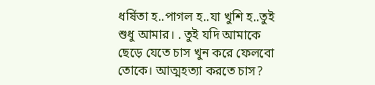ধর্ষিতা হ..পাগল হ..যা খুশি হ..তুই শুধু আমার। . তুই যদি আমাকে ছেড়ে যেতে চাস খুন করে ফেলবো তোকে। আত্মহত্যা করতে চাস?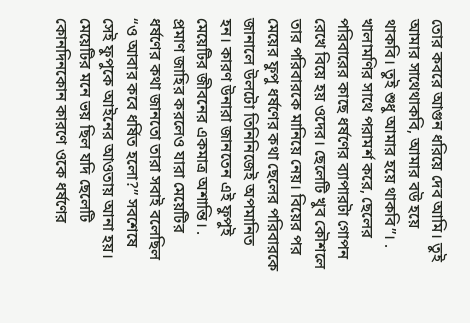তোর কবরে আগুন ধরিয়ে দেব আমি। তুই আমার সাথেথাকবি, আমার বউ হয়ে থাকবি। তুই শুধু আমার হয়ে থাকবি”। . খালামণির সাথে পরামর্শ করে, ছেলের পরিবারের কাছে ধর্ষণের ব্যাপারটা গোপন রেখে বিয়ে হয় ওদের। ছেলেটি খুব কৌশলে তার পরিবারকে মানিয়ে নেয়। বিয়ের পর মেয়ের ফুপু ধর্ষণের কথা ছেলের পরিবারকে জানালে উলটো তিনিনিজেই অপমানিত হন। কারণ উনারা জানতেন এই ফুপুই মেয়েটির জীবনের একমাত্র অশান্তি। . প্রমাণ জাহির করলেও যারা মেয়েটির ধর্ষণের কথা জানতো তারা সবাই বলেছিল “ও আবার কবে ধর্ষিত হলো?” সবশেষে সেই ফুপুকে আইনের আওতায় আনা হয়। মেয়েটির মনে ভয় ছিল যদি ছেলেটি কোনদিনকোন কারণে ওকে ধর্ষণের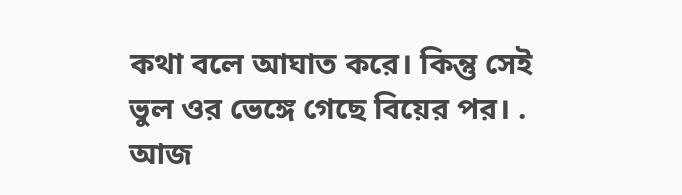কথা বলে আঘাত করে। কিন্তু সেই ভুল ওর ভেঙ্গে গেছে বিয়ের পর। . আজ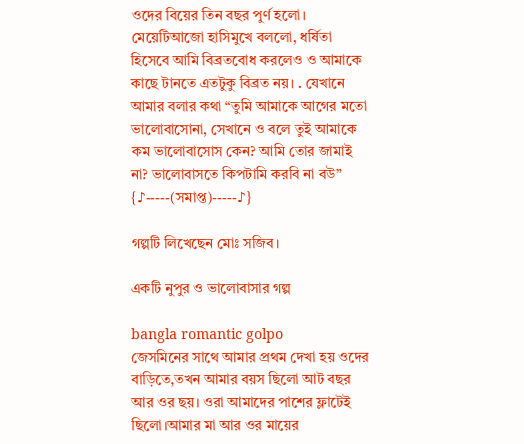ওদের বিয়ের তিন বছর পুর্ণ হলো। মেয়েটিআজো হাসিমুখে বললো, ধর্ষিতা হিসেবে আমি বিব্রতবোধ করলেও ও আমাকে কাছে টানতে এতটুকু বিব্রত নয়। . যেখানে আমার বলার কথা “তুমি আমাকে আগের মতো ভালোবাসোনা, সেখানে ও বলে তুই আমাকে কম ভালোবাসোস কেন? আমি তোর জামাই না? ভালোবাসতে কিপটামি করবি না বউ” {♪-----(সমাপ্ত)-----♪}

গল্পটি লিখেছেন মোঃ সজিব।

একটি নুপুর ও ভালোবাসার গল্প

bangla romantic golpo
জেসমিনের সাথে আমার প্রথম দেখা হয় ওদের বাড়িতে,তখন আমার বয়স ছিলো আট বছর আর ওর ছয়। ওরা আমাদের পাশের ফ্লাটেই ছিলো।আমার মা আর ওর মায়ের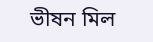ভীষন মিল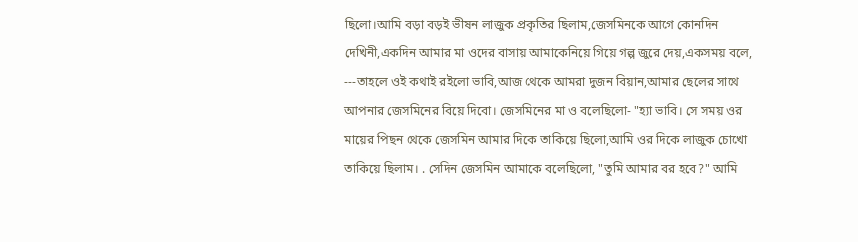ছিলো।আমি বড়া বড়ই ভীষন লাজুক প্রকৃতির ছিলাম,জেসমিনকে আগে কোনদিন দেখিনী,একদিন আমার মা ওদের বাসায় আমাকেনিয়ে গিয়ে গল্প জুরে দেয়,একসময় বলে, ---তাহলে ওই কথাই রইলো ভাবি,আজ থেকে আমরা দুজন বিয়ান,আমার ছেলের সাথে আপনার জেসমিনের বিয়ে দিবো। জেসমিনের মা ও বলেছিলো- "হ্যা ভাবি। সে সময় ওর মায়ের পিছন থেকে জেসমিন আমার দিকে তাকিয়ে ছিলো,আমি ওর দিকে লাজুক চোখো তাকিয়ে ছিলাম। . সেদিন জেসমিন আমাকে বলেছিলো, "তুমি আমার বর হবে?" আমি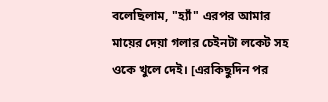বলেছিলাম, "হ্যাঁ" এরপর আমার মায়ের দেয়া গলার চেইনটা লকেট সহ ওকে খুলে দেই। [এরকিছুদিন পর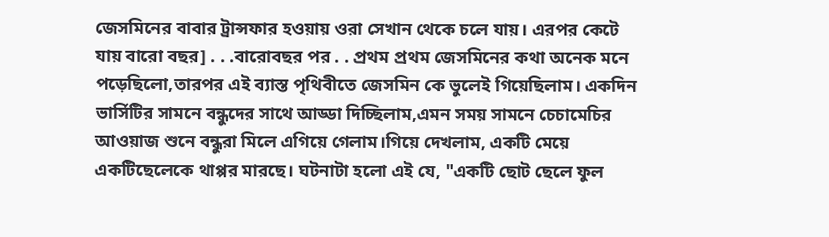জেসমিনের বাবার ট্রান্সফার হওয়ায় ওরা সেখান থেকে চলে যায়। এরপর কেটে যায় বারো বছর] . . .বারোবছর পর . . প্রথম প্রথম জেসমিনের কথা অনেক মনে পড়েছিলো,তারপর এই ব্যাস্ত পৃথিবীতে জেসমিন কে ভুলেই গিয়েছিলাম। একদিন ভার্সিটির সামনে বন্ধুদের সাথে আড্ডা দিচ্ছিলাম,এমন সময় সামনে চেচামেচির আওয়াজ শুনে বন্ধুরা মিলে এগিয়ে গেলাম।গিয়ে দেখলাম, একটি মেয়ে একটিছেলেকে থাপ্পর মারছে। ঘটনাটা হলো এই যে, "একটি ছোট ছেলে ফুল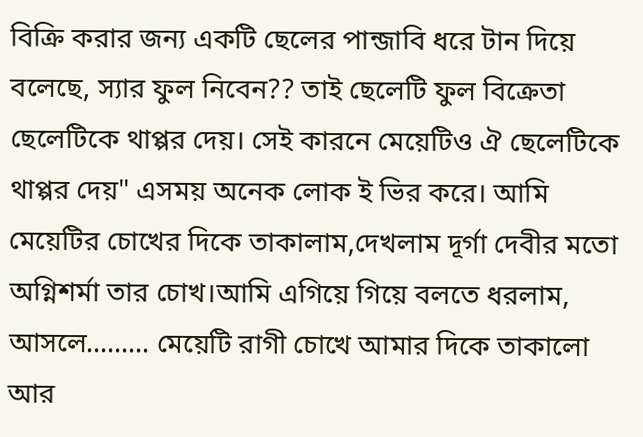বিক্রি করার জন্য একটি ছেলের পান্জাবি ধরে টান দিয়ে বলেছে, স্যার ফুল নিবেন?? তাই ছেলেটি ফুল বিক্রেতা ছেলেটিকে থাপ্পর দেয়। সেই কারনে মেয়েটিও ঐ ছেলেটিকে থাপ্পর দেয়" এসময় অনেক লোক ই ভির করে। আমি মেয়েটির চোখের দিকে তাকালাম,দেখলাম দূর্গা দেবীর মতো অগ্নিশর্মা তার চোখ।আমি এগিয়ে গিয়ে বলতে ধরলাম, আসলে......... মেয়েটি রাগী চোখে আমার দিকে তাকালো আর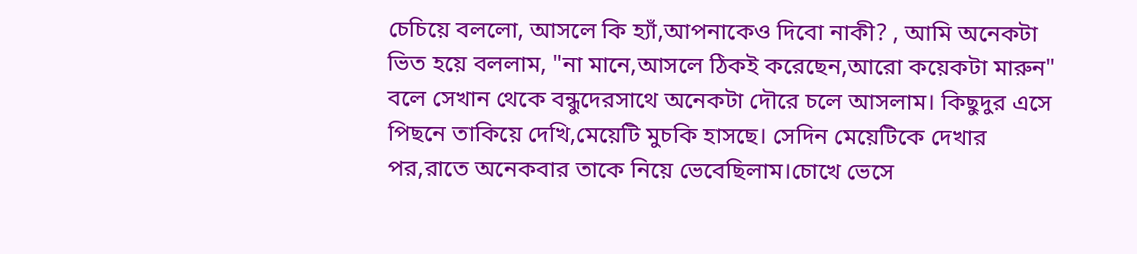চেচিয়ে বললো, আসলে কি হ্যাঁ,আপনাকেও দিবো নাকী? , আমি অনেকটা ভিত হয়ে বললাম, "না মানে,আসলে ঠিকই করেছেন,আরো কয়েকটা মারুন" বলে সেখান থেকে বন্ধুদেরসাথে অনেকটা দৌরে চলে আসলাম। কিছুদুর এসে পিছনে তাকিয়ে দেখি,মেয়েটি মুচকি হাসছে। সেদিন মেয়েটিকে দেখার পর,রাতে অনেকবার তাকে নিয়ে ভেবেছিলাম।চোখে ভেসে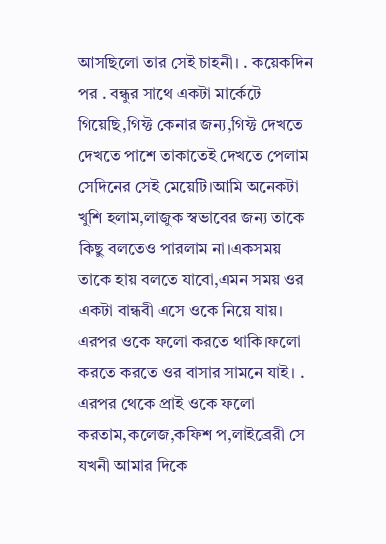আসছিলো তার সেই চাহনী। . কয়েকদিন পর . বন্ধুর সাথে একটা মার্কেটে গিয়েছি,গিফ্ট কেনার জন্য,গিফ্ট দেখতে দেখতে পাশে তাকাতেই দেখতে পেলাম সেদিনের সেই মেয়েটি।আমি অনেকটা খুশি হলাম,লাজুক স্বভাবের জন্য তাকে কিছু বলতেও পারলাম না।একসময় তাকে হায় বলতে যাবো,এমন সময় ওর একটা বান্ধবী এসে ওকে নিয়ে যায়। এরপর ওকে ফলো করতে থাকি।ফলো করতে করতে ওর বাসার সামনে যাই। . এরপর থেকে প্রাই ওকে ফলো করতাম,কলেজ,কফিশ প,লাইব্রেরী সে যখনী আমার দিকে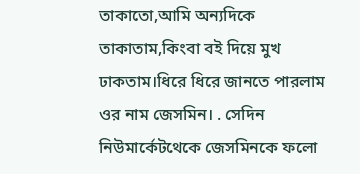তাকাতো,আমি অন্যদিকে তাকাতাম,কিংবা বই দিয়ে মুখ ঢাকতাম।ধিরে ধিরে জানতে পারলাম ওর নাম জেসমিন। . সেদিন নিউমার্কেটথেকে জেসমিনকে ফলো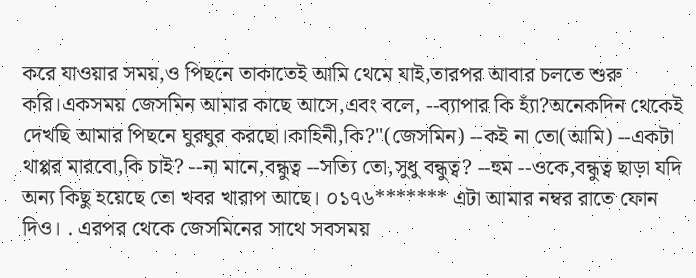করে যাওয়ার সময়,ও পিছনে তাকাতেই আমি থেমে যাই,তারপর আবার চলতে শুরু করি।একসময় জেসমিন আমার কাছে আসে,এবং বলে, --ব্যাপার কি হ্যাঁ?অনেকদিন থেকেই দেখছি আমার পিছনে ঘুরঘুর করছো।কাহিনী,কি?"(জেসমিন) --কই না তো(আমি) --একটা থাপ্পর মারবো,কি চাই? --না মানে,বন্ধুত্ব --সত্যি তো,সুধু বন্ধুত্ব? --হুম --ওকে,বন্ধুত্ব ছাড়া যদি অন্য কিছু হয়েছে তো খবর খারাপ আছে। ০১৭৬******* এটা আমার নম্বর রাতে ফোন দিও। . এরপর থেকে জেসমিনের সাথে সবসময়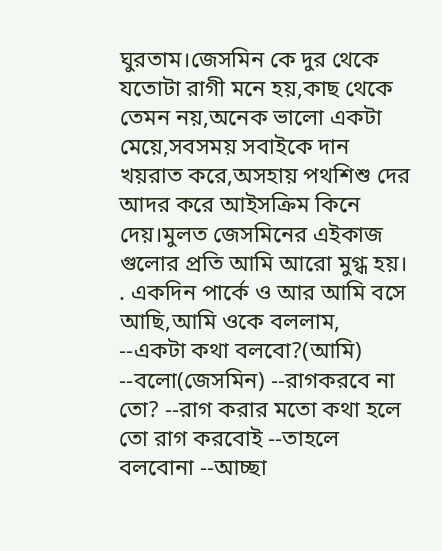ঘুরতাম।জেসমিন কে দুর থেকে যতোটা রাগী মনে হয়,কাছ থেকে তেমন নয়,অনেক ভালো একটা মেয়ে,সবসময় সবাইকে দান খয়রাত করে,অসহায় পথশিশু দের আদর করে আইসক্রিম কিনে দেয়।মুলত জেসমিনের এইকাজ গুলোর প্রতি আমি আরো মুগ্ধ হয়। . একদিন পার্কে ও আর আমি বসে আছি,আমি ওকে বললাম, --একটা কথা বলবো?(আমি) --বলো(জেসমিন) --রাগকরবে না তো? --রাগ করার মতো কথা হলে তো রাগ করবোই --তাহলে বলবোনা --আচ্ছা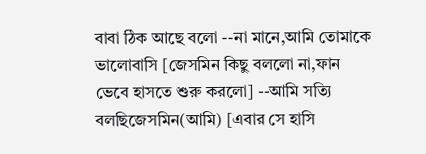বাবা ঠিক আছে বলো --না মানে,আমি তোমাকে ভালোবাসি [জেসমিন কিছু বললো না,ফান ভেবে হাসতে শুরু করলো] --আমি সত্যি বলছিজেসমিন(আমি) [এবার সে হাসি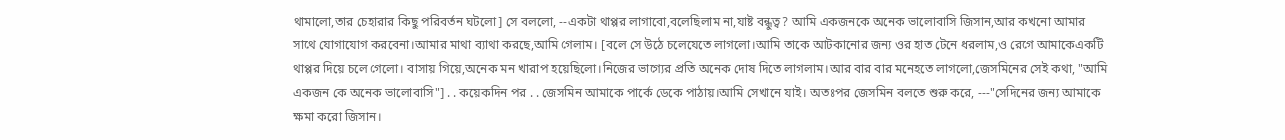থামালো,তার চেহারার কিছু পরিবর্তন ঘটলো] সে বললো, --একটা থাপ্পর লাগাবো,বলেছিলাম না,যাষ্ট বন্ধুত্ব? আমি একজনকে অনেক ভালোবাসি জিসান,আর কখনো আমার সাথে যোগাযোগ করবেনা।আমার মাথা ব্যাথা করছে,আমি গেলাম। [বলে সে উঠে চলেযেতে লাগলো।আমি তাকে আটকানোর জন্য ওর হাত টেনে ধরলাম,ও রেগে আমাকেএকটি থাপ্পর দিয়ে চলে গেলো। বাসায় গিয়ে,অনেক মন খারাপ হয়েছিলো।নিজের ভাগ্যের প্রতি অনেক দোষ দিতে লাগলাম।আর বার বার মনেহতে লাগলো,জেসমিনের সেই কথা, "আমি একজন কে অনেক ভালোবাসি"] . . কয়েকদিন পর . . জেসমিন আমাকে পার্কে ডেকে পাঠায়।আমি সেখানে যাই। অতঃপর জেসমিন বলতে শুরু করে, ---"সেদিনের জন্য আমাকে ক্ষমা করো জিসান।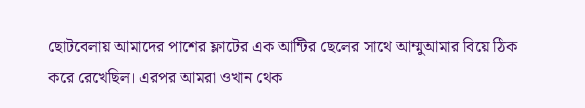ছোটবেলায় আমাদের পাশের ফ্লাটের এক আন্টির ছেলের সাথে আম্মুআমার বিয়ে ঠিক করে রেখেছিল। এরপর আমরা ওখান থেক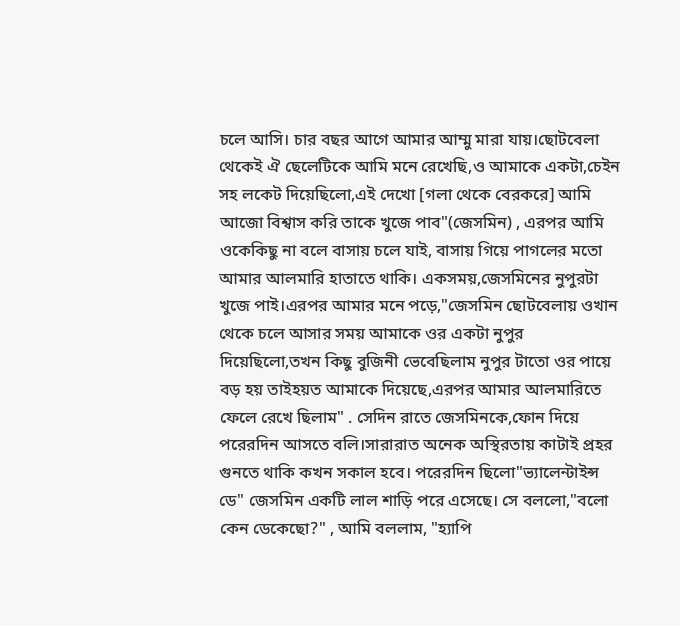চলে আসি। চার বছর আগে আমার আম্মু মারা যায়।ছোটবেলা থেকেই ঐ ছেলেটিকে আমি মনে রেখেছি,ও আমাকে একটা,চেইন সহ লকেট দিয়েছিলো,এই দেখো [গলা থেকে বেরকরে] আমি আজো বিশ্বাস করি তাকে খুজে পাব"(জেসমিন) , এরপর আমি ওকেকিছু না বলে বাসায় চলে যাই, বাসায় গিয়ে পাগলের মতো আমার আলমারি হাতাতে থাকি। একসময়,জেসমিনের নুপুরটা খুজে পাই।এরপর আমার মনে পড়ে,"জেসমিন ছোটবেলায় ওখান থেকে চলে আসার সময় আমাকে ওর একটা নুপুর দিয়েছিলো,তখন কিছু বুজিনী ভেবেছিলাম নুপুর টাতো ওর পায়ে বড় হয় তাইহয়ত আমাকে দিয়েছে,এরপর আমার আলমারিতে ফেলে রেখে ছিলাম" . সেদিন রাতে জেসমিনকে,ফোন দিয়ে পরেরদিন আসতে বলি।সারারাত অনেক অস্থিরতায় কাটাই প্রহর গুনতে থাকি কখন সকাল হবে। পরেরদিন ছিলো"ভ্যালেন্টাইন্স ডে" জেসমিন একটি লাল শাড়ি পরে এসেছে। সে বললো,"বলো কেন ডেকেছো?" , আমি বললাম, "হ্যাপি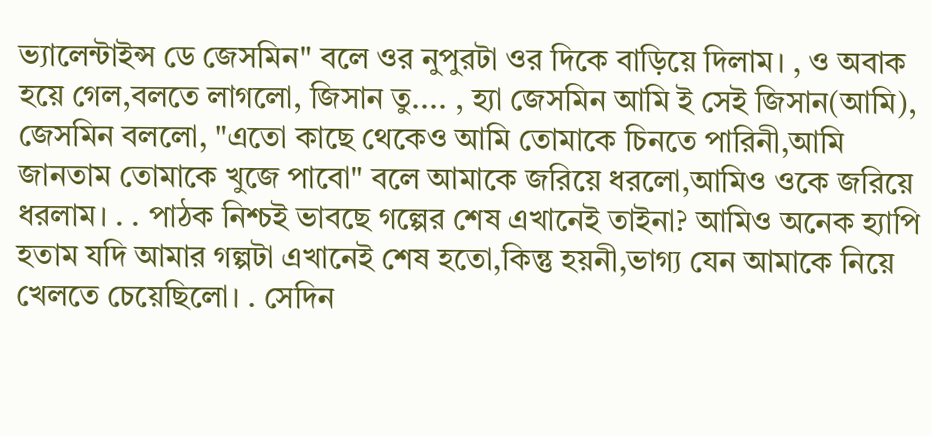ভ্যালেন্টাইন্স ডে জেসমিন" বলে ওর নুপুরটা ওর দিকে বাড়িয়ে দিলাম। , ও অবাক হয়ে গেল,বলতে লাগলো, জিসান তু.... , হ্যা জেসমিন আমি ই সেই জিসান(আমি), জেসমিন বললো, "এতো কাছে থেকেও আমি তোমাকে চিনতে পারিনী,আমি জানতাম তোমাকে খুজে পাবো" বলে আমাকে জরিয়ে ধরলো,আমিও ওকে জরিয়ে ধরলাম। . . পাঠক নিশ্চই ভাবছে গল্পের শেষ এখানেই তাইনা? আমিও অনেক হ্যাপি হতাম যদি আমার গল্পটা এখানেই শেষ হতো,কিন্তু হয়নী,ভাগ্য যেন আমাকে নিয়ে খেলতে চেয়েছিলো। . সেদিন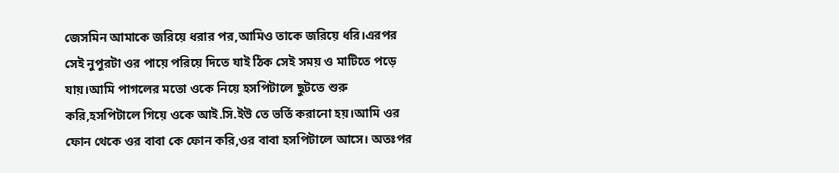জেসমিন আমাকে জরিয়ে ধরার পর,আমিও তাকে জরিয়ে ধরি।এরপর সেই নুপুরটা ওর পায়ে পরিয়ে দিতে যাই ঠিক সেই সময় ও মাটিতে পড়ে যায়।আমি পাগলের মতো ওকে নিয়ে হসপিটালে ছুটতে শুরু করি,হসপিটালে গিয়ে ওকে আই.সি.ইউ তে ভর্তি করানো হয়।আমি ওর ফোন থেকে ওর বাবা কে ফোন করি,ওর বাবা হসপিটালে আসে। অতঃপর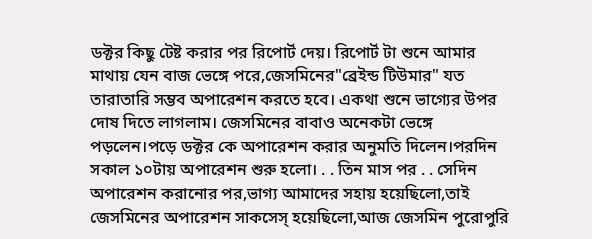ডক্টর কিছু টেষ্ট করার পর রিপোর্ট দেয়। রিপোর্ট টা শুনে আমার মাথায় যেন বাজ ভেঙ্গে পরে,জেসমিনের"ব্রেইন্ড টিউমার" যত তারাতারি সম্ভব অপারেশন করতে হবে। একথা শুনে ভাগ্যের উপর দোষ দিতে লাগলাম। জেসমিনের বাবাও অনেকটা ভেঙ্গে পড়লেন।পড়ে ডক্টর কে অপারেশন করার অনুমতি দিলেন।পরদিন সকাল ১০টায় অপারেশন শুরু হলো। . . তিন মাস পর . . সেদিন অপারেশন করানোর পর,ভাগ্য আমাদের সহায় হয়েছিলো,তাই জেসমিনের অপারেশন সাকসেস্ হয়েছিলো,আজ জেসমিন পুরোপুরি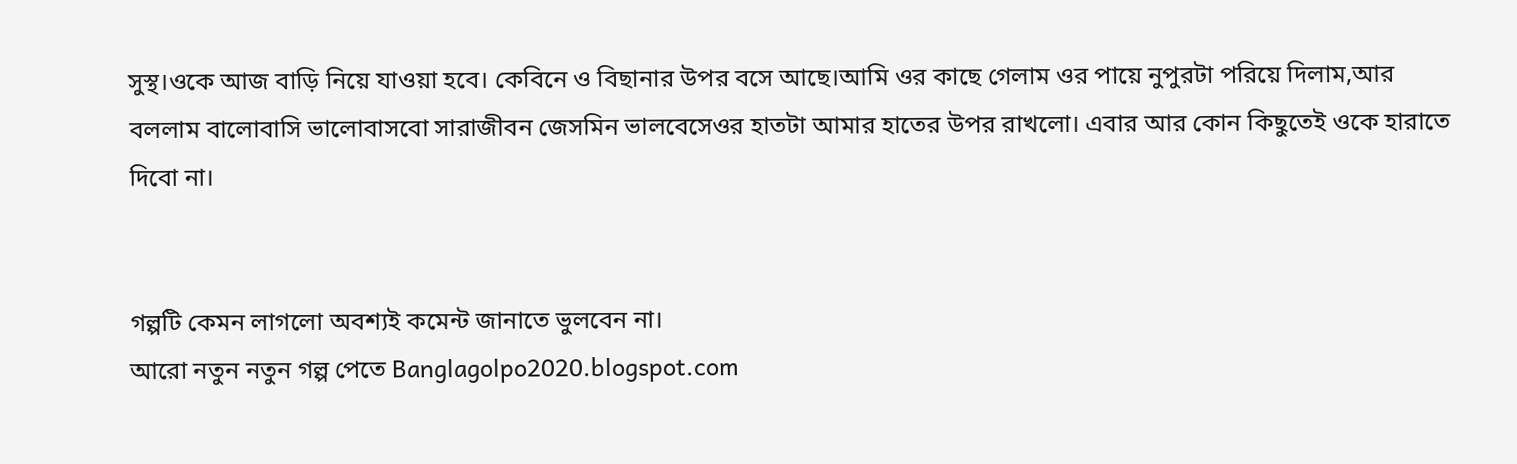সুস্থ।ওকে আজ বাড়ি নিয়ে যাওয়া হবে। কেবিনে ও বিছানার উপর বসে আছে।আমি ওর কাছে গেলাম ওর পায়ে নুপুরটা পরিয়ে দিলাম,আর বললাম বালোবাসি ভালোবাসবো সারাজীবন জেসমিন ভালবেসেওর হাতটা আমার হাতের উপর রাখলো। এবার আর কোন কিছুতেই ওকে হারাতে দিবো না।


গল্পটি কেমন লাগলো অবশ্যই কমেন্ট জানাতে ভুলবেন না।
আরো নতুন নতুন গল্প পেতে Banglagolpo2020.blogspot.com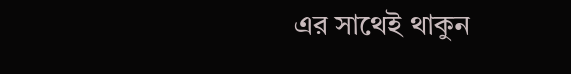এর সাথেই থাকুন